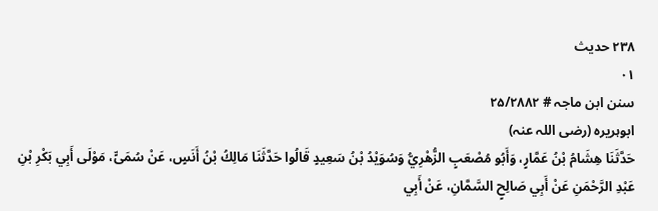۲۳۸ حدیث
۰۱
سنن ابن ماجہ # ۲۵/۲۸۸۲
ابوہریرہ (رضی اللہ عنہ)
حَدَّثَنَا هِشَامُ بْنُ عَمَّارٍ، وَأَبُو مُصْعَبٍ الزُّهْرِيُّ وَسُوَيْدُ بْنُ سَعِيدٍ قَالُوا حَدَّثَنَا مَالِكُ بْنُ أَنَسٍ، عَنْ سُمَىٍّ، مَوْلَى أَبِي بَكْرِ بْنِ عَبْدِ الرَّحْمَنِ عَنْ أَبِي صَالِحٍ السَّمَّانِ، عَنْ أَبِي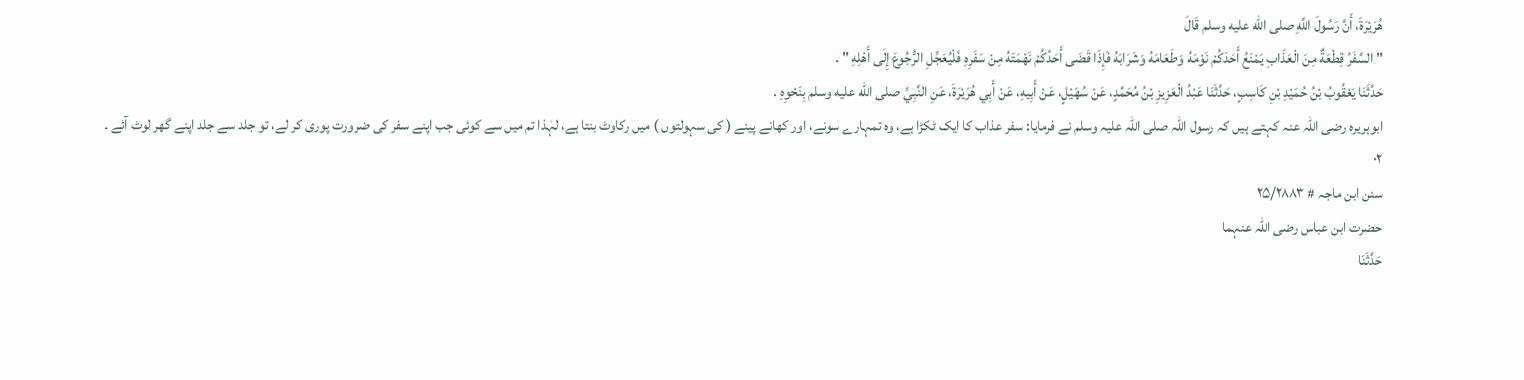هُرَيْرَةَ، أَنَّ رَسُولَ اللَّهِ صلى الله عليه وسلم قَالَ
" السَّفَرُ قِطْعَةٌ مِنَ الْعَذَابِ يَمْنَعُ أَحَدَكُمْ نَوْمَهُ وَطَعَامَهُ وَشَرَابَهُ فَإِذَا قَضَى أَحَدُكُمْ نَهْمَتَهُ مِنْ سَفَرِهِ فَلْيُعَجِّلِ الرُّجُوعَ إِلَى أَهْلِهِ " .
حَدَّثَنَا يَعْقُوبُ بْنُ حُمَيْدِ بْنِ كَاسِبٍ، حَدَّثَنَا عَبْدُ الْعَزِيزِ بْنُ مُحَمَّدٍ، عَنْ سُهَيْلٍ، عَنْ أَبِيهِ، عَنْ أَبِي هُرَيْرَةَ، عَنِ النَّبِيِّ صلى الله عليه وسلم بِنَحْوِهِ .
ابوہریرہ رضی اللہ عنہ کہتے ہیں کہ رسول اللہ صلی اللہ علیہ وسلم نے فرمایا: سفر عذاب کا ایک ٹکڑا ہے، وہ تمہارے سونے، اور کھانے پینے ( کی سہولتوں ) میں رکاوٹ بنتا ہے، لہٰذا تم میں سے کوئی جب اپنے سفر کی ضرورت پوری کر لے، تو جلد سے جلد اپنے گھر لوٹ آئے ۔
۰۲
سنن ابن ماجہ # ۲۵/۲۸۸۳
حضرت ابن عباس رضی اللہ عنہما
حَدَّثَنَا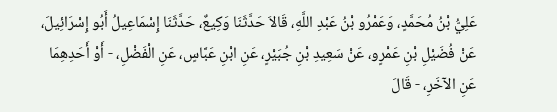عَلِيُّ بْنُ مُحَمَّدٍ، وَعَمْرُو بْنُ عَبْدِ اللَّهِ، قَالاَ حَدَّثَنَا وَكِيعٌ، حَدَّثَنَا إِسْمَاعِيلُ أَبُو إِسْرَائِيلَ، عَنْ فُضَيْلِ بْنِ عَمْرٍو، عَنْ سَعِيدِ بْنِ جُبَيْرٍ، عَنِ ابْنِ عَبَّاسٍ، عَنِ الْفَضْلِ، - أَوْ أَحَدِهِمَا عَنِ الآخَرِ، - قَالَ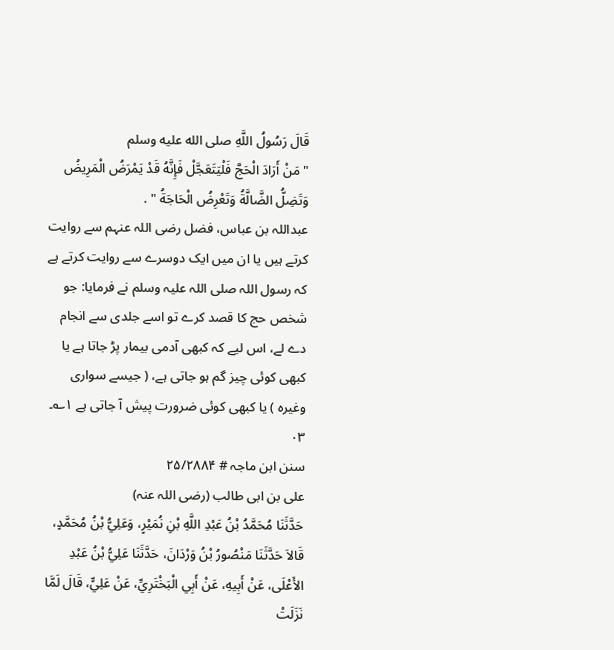قَالَ رَسُولُ اللَّهِ صلى الله عليه وسلم
" مَنْ أَرَادَ الْحَجَّ فَلْيَتَعَجَّلْ فَإِنَّهُ قَدْ يَمْرَضُ الْمَرِيضُ وَتَضِلُّ الضَّالَّةُ وَتَعْرِضُ الْحَاجَةُ " .
عبداللہ بن عباس، فضل رضی اللہ عنہم سے روایت کرتے ہیں یا ان میں ایک دوسرے سے روایت کرتے ہے کہ رسول اللہ صلی اللہ علیہ وسلم نے فرمایا: جو شخص حج کا قصد کرے تو اسے جلدی سے انجام دے لے، اس لیے کہ کبھی آدمی بیمار پڑ جاتا ہے یا کبھی کوئی چیز گم ہو جاتی ہے، ( جیسے سواری وغیرہ ) یا کبھی کوئی ضرورت پیش آ جاتی ہے ۱؎۔
۰۳
سنن ابن ماجہ # ۲۵/۲۸۸۴
علی بن ابی طالب (رضی اللہ عنہ)
حَدَّثَنَا مُحَمَّدُ بْنُ عَبْدِ اللَّهِ بْنِ نُمَيْرٍ، وَعَلِيُّ بْنُ مُحَمَّدٍ، قَالاَ حَدَّثَنَا مَنْصُورُ بْنُ وَرْدَانَ، حَدَّثَنَا عَلِيُّ بْنُ عَبْدِ الأَعْلَى، عَنْ أَبِيهِ، عَنْ أَبِي الْبَخْتَرِيِّ، عَنْ عَلِيٍّ، قَالَ لَمَّا نَزَلَتْ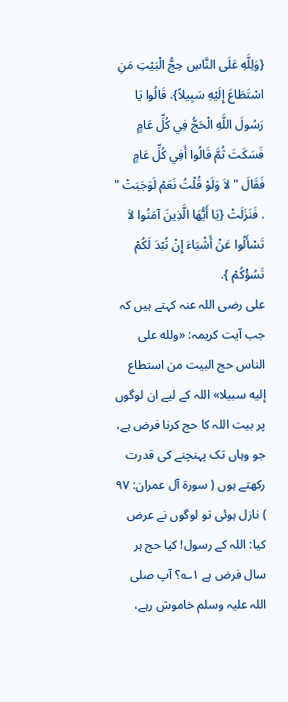{وَلِلَّهِ عَلَى النَّاسِ حِجُّ الْبَيْتِ مَنِ اسْتَطَاعَ إِلَيْهِ سَبِيلاً}. قَالُوا يَا رَسُولَ اللَّهِ الْحَجُّ فِي كُلِّ عَامٍ فَسَكَتَ ثُمَّ قَالُوا أَفِي كُلِّ عَامٍ فَقَالَ " لاَ وَلَوْ قُلْتُ نَعَمْ لَوَجَبَتْ " . فَنَزَلَتْ {يَا أَيُّهَا الَّذِينَ آمَنُوا لاَ تَسْأَلُوا عَنْ أَشْيَاءَ إِنْ تُبْدَ لَكُمْ تَسُؤْكُمْ }.
علی رضی اللہ عنہ کہتے ہیں کہ جب آیت کریمہ: «ولله على الناس حج البيت من استطاع إليه سبيلا» اللہ کے لیے ان لوگوں پر بیت اللہ کا حج کرنا فرض ہے، جو وہاں تک پہنچنے کی قدرت رکھتے ہوں ( سورۃ آل عمران: ۹۷ ) نازل ہوئی تو لوگوں نے عرض کیا: اللہ کے رسول! کیا حج ہر سال فرض ہے ۱؎؟ آپ صلی اللہ علیہ وسلم خاموش رہے،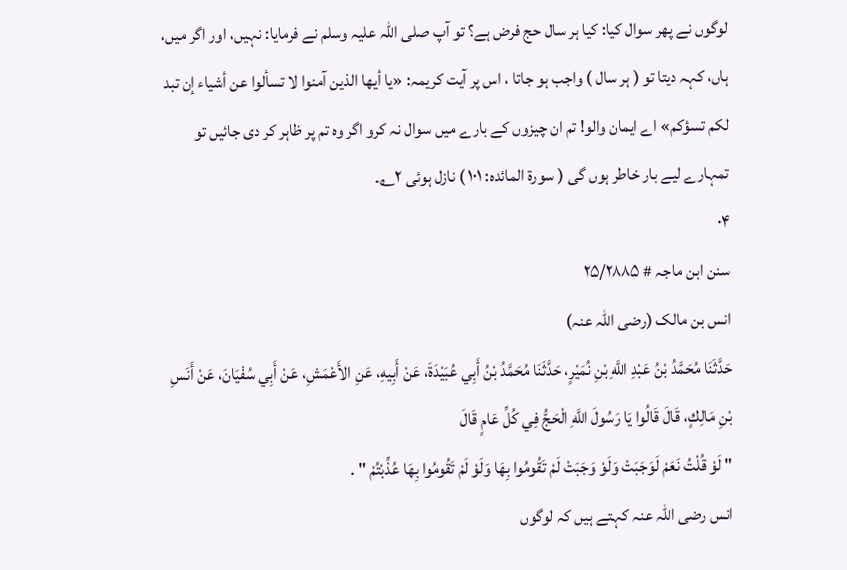لوگوں نے پھر سوال کیا: کیا ہر سال حج فرض ہے؟ تو آپ صلی اللہ علیہ وسلم نے فرمایا: نہیں، اور اگر میں، ہاں، کہہ دیتا تو ( ہر سال ) واجب ہو جاتا ، اس پر آیت کریمہ: «يا أيها الذين آمنوا لا تسألوا عن أشياء إن تبد لكم تسؤكم» اے ایمان والو! تم ان چیزوں کے بارے میں سوال نہ کرو اگر وہ تم پر ظاہر کر دی جائیں تو تمہارے لیے بار خاطر ہوں گی ( سورۃ المائدہ: ۱۰۱ ) نازل ہوئی ۲؎۔
۰۴
سنن ابن ماجہ # ۲۵/۲۸۸۵
انس بن مالک (رضی اللہ عنہ)
حَدَّثَنَا مُحَمَّدُ بْنُ عَبْدِ اللَّهِ بْنِ نُمَيْرٍ، حَدَّثَنَا مُحَمَّدُ بْنُ أَبِي عُبَيْدَةَ، عَنْ أَبِيهِ، عَنِ الأَعْمَشِ، عَنْ أَبِي سُفْيَانَ، عَنْ أَنَسِ بْنِ مَالِكٍ، قَالَ قَالُوا يَا رَسُولَ اللَّهِ الْحَجُّ فِي كُلِّ عَامٍ قَالَ
" لَوْ قُلْتُ نَعَمْ لَوَجَبَتْ وَلَوْ وَجَبَتْ لَمْ تَقُومُوا بِهَا وَلَوْ لَمْ تَقُومُوا بِهَا عُذِّبْتُمْ " .
انس رضی اللہ عنہ کہتے ہیں کہ لوگوں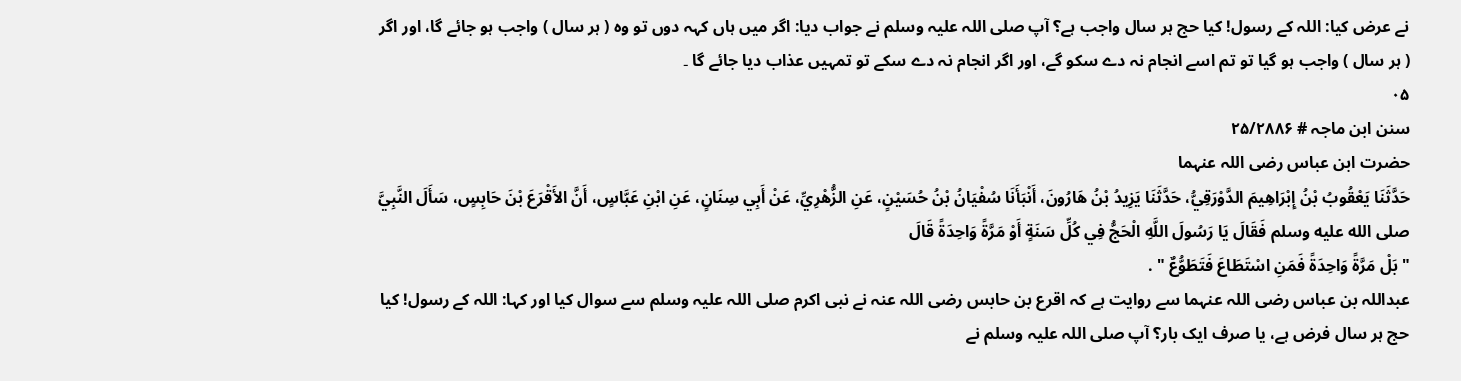نے عرض کیا: اللہ کے رسول! کیا حج ہر سال واجب ہے؟ آپ صلی اللہ علیہ وسلم نے جواب دیا: اگر میں ہاں کہہ دوں تو وہ ( ہر سال ) واجب ہو جائے گا، اور اگر ( ہر سال ) واجب ہو گیا تو تم اسے انجام نہ دے سکو گے، اور اگر انجام نہ دے سکے تو تمہیں عذاب دیا جائے گا ۔
۰۵
سنن ابن ماجہ # ۲۵/۲۸۸۶
حضرت ابن عباس رضی اللہ عنہما
حَدَّثَنَا يَعْقُوبُ بْنُ إِبْرَاهِيمَ الدَّوْرَقِيُّ، حَدَّثَنَا يَزِيدُ بْنُ هَارُونَ، أَنْبَأَنَا سُفْيَانُ بْنُ حُسَيْنٍ، عَنِ الزُّهْرِيِّ، عَنْ أَبِي سِنَانٍ، عَنِ ابْنِ عَبَّاسٍ، أَنَّ الأَقْرَعَ بْنَ حَابِسٍ، سَأَلَ النَّبِيَّ صلى الله عليه وسلم فَقَالَ يَا رَسُولَ اللَّهِ الْحَجُّ فِي كُلِّ سَنَةٍ أَوْ مَرَّةً وَاحِدَةً قَالَ
" بَلْ مَرَّةً وَاحِدَةً فَمَنِ اسْتَطَاعَ فَتَطَوُّعٌ " .
عبداللہ بن عباس رضی اللہ عنہما سے روایت ہے کہ اقرع بن حابس رضی اللہ عنہ نے نبی اکرم صلی اللہ علیہ وسلم سے سوال کیا اور کہا: اللہ کے رسول! کیا حج ہر سال فرض ہے، یا صرف ایک بار؟ آپ صلی اللہ علیہ وسلم نے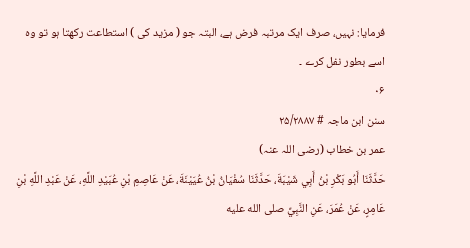فرمایا: نہیں، صرف ایک مرتبہ فرض ہے، البتہ جو ( مزید کی ) استطاعت رکھتا ہو تو وہ اسے بطور نفل کرے ۔
۰۶
سنن ابن ماجہ # ۲۵/۲۸۸۷
عمر بن خطاب (رضی اللہ عنہ)
حَدَّثَنَا أَبُو بَكْرِ بْنُ أَبِي شَيْبَةَ، حَدَّثَنَا سُفْيَانُ بْنُ عُيَيْنَةَ، عَنْ عَاصِمِ بْنِ عُبَيْدِ اللَّهِ، عَنْ عَبْدِ اللَّهِ بْنِ عَامِرٍ، عَنْ عُمَرَ، عَنِ النَّبِيِّ صلى الله عليه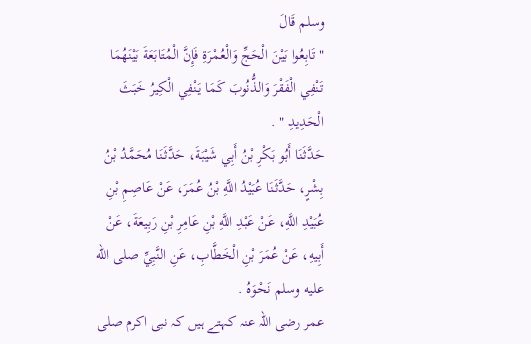وسلم قَالَ
" تَابِعُوا بَيْنَ الْحَجِّ وَالْعُمْرَةِ فَإِنَّ الْمُتَابَعَةَ بَيْنَهُمَا تَنْفِي الْفَقْرَ وَالذُّنُوبَ كَمَا يَنْفِي الْكِيرُ خَبَثَ الْحَدِيدِ " .
حَدَّثَنَا أَبُو بَكْرِ بْنُ أَبِي شَيْبَةَ، حَدَّثَنَا مُحَمَّدُ بْنُ بِشْرٍ، حَدَّثَنَا عُبَيْدُ اللَّهِ بْنُ عُمَرَ، عَنْ عَاصِمِ بْنِ عُبَيْدِ اللَّهِ، عَنْ عَبْدِ اللَّهِ بْنِ عَامِرِ بْنِ رَبِيعَةَ، عَنْ أَبِيهِ، عَنْ عُمَرَ بْنِ الْخَطَّابِ، عَنِ النَّبِيِّ صلى الله عليه وسلم نَحْوَهُ .
عمر رضی اللہ عنہ کہتے ہیں کہ نبی اکرم صلی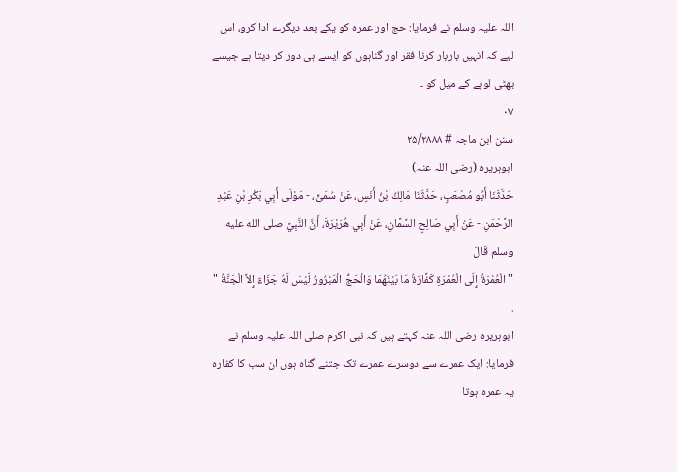اللہ علیہ وسلم نے فرمایا: حج اور عمرہ کو یکے بعد دیگرے ادا کرو، اس لیے کہ انہیں باربار کرنا فقر اور گناہوں کو ایسے ہی دور کر دیتا ہے جیسے بھٹی لوہے کے میل کو ۔
۰۷
سنن ابن ماجہ # ۲۵/۲۸۸۸
ابوہریرہ (رضی اللہ عنہ)
حَدَّثَنَا أَبُو مُصْعَبٍ، حَدَّثَنَا مَالِكُ بْنُ أَنَسٍ، عَنْ سُمَىٍّ، - مَوْلَى أَبِي بَكْرِ بْنِ عَبْدِ الرَّحْمَنِ - عَنْ أَبِي صَالِحٍ السَّمَّانِ، عَنْ أَبِي هُرَيْرَةَ، أَنَّ النَّبِيَّ صلى الله عليه وسلم قَالَ
" الْعُمْرَةُ إِلَى الْعُمْرَةِ كَفَّارَةُ مَا بَيْنَهُمَا وَالْحَجُّ الْمَبْرُورُ لَيْسَ لَهُ جَزَاءٌ إِلاَّ الْجَنَّةُ " .
ابوہریرہ رضی اللہ عنہ کہتے ہیں کہ نبی اکرم صلی اللہ علیہ وسلم نے فرمایا: ایک عمرے سے دوسرے عمرے تک جتنے گناہ ہوں ان سب کا کفارہ یہ عمرہ ہوتا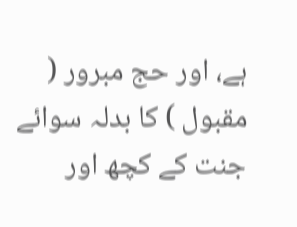ہے، اور حج مبرور ( مقبول ) کا بدلہ سوائے جنت کے کچھ اور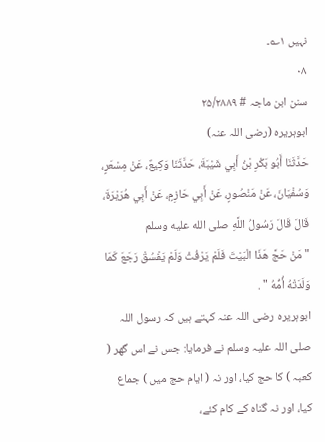نہیں ۱؎۔
۰۸
سنن ابن ماجہ # ۲۵/۲۸۸۹
ابوہریرہ (رضی اللہ عنہ)
حَدَّثَنَا أَبُو بَكْرِ بْنُ أَبِي شَيْبَةَ، حَدَّثَنَا وَكِيعٌ، عَنْ مِسْعَرٍ، وَسُفْيَانَ، عَنْ مَنْصُورٍ، عَنْ أَبِي حَازِمٍ، عَنْ أَبِي هُرَيْرَةَ، قَالَ قَالَ رَسُولُ اللَّهِ صلى الله عليه وسلم
" مَنْ حَجَّ هَذَا الْبَيْتَ فَلَمْ يَرْفُثْ وَلَمْ يَفْسُقْ رَجَعَ كَمَا وَلَدَتْهُ أُمُّهُ " .
ابوہریرہ رضی اللہ عنہ کہتے ہیں کہ رسول اللہ صلی اللہ علیہ وسلم نے فرمایا: جس نے اس گھر ( کعبہ ) کا حج کیا، اور نہ ( ایام حج میں ) جماع کیا، اور نہ گناہ کے کام کئے،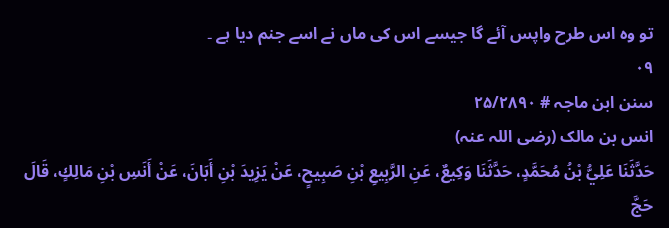تو وہ اس طرح واپس آئے گا جیسے اس کی ماں نے اسے جنم دیا ہے ۔
۰۹
سنن ابن ماجہ # ۲۵/۲۸۹۰
انس بن مالک (رضی اللہ عنہ)
حَدَّثَنَا عَلِيُّ بْنُ مُحَمَّدٍ، حَدَّثَنَا وَكِيعٌ، عَنِ الرَّبِيعِ بْنِ صَبِيحٍ، عَنْ يَزِيدَ بْنِ أَبَانَ، عَنْ أَنَسِ بْنِ مَالِكٍ، قَالَ حَجَّ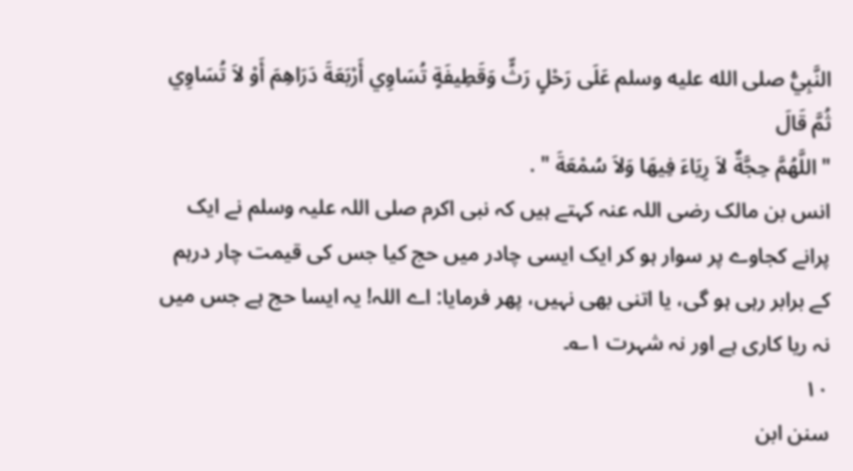النَّبِيُّ صلى الله عليه وسلم عَلَى رَحْلٍ رَثٍّ وَقَطِيفَةٍ تُسَاوِي أَرْبَعَةَ دَرَاهِمَ أَوْ لاَ تُسَاوِي ثُمَّ قَالَ
" اللَّهُمَّ حِجَّةٌ لاَ رِيَاءَ فِيهَا وَلاَ سُمْعَةَ " .
انس بن مالک رضی اللہ عنہ کہتے ہیں کہ نبی اکرم صلی اللہ علیہ وسلم نے ایک پرانے کجاوے پر سوار ہو کر ایک ایسی چادر میں حج کیا جس کی قیمت چار درہم کے برابر رہی ہو گی، یا اتنی بھی نہیں، پھر فرمایا: اے اللہ! یہ ایسا حج ہے جس میں نہ ریا کاری ہے اور نہ شہرت ۱؎۔
۱۰
سنن ابن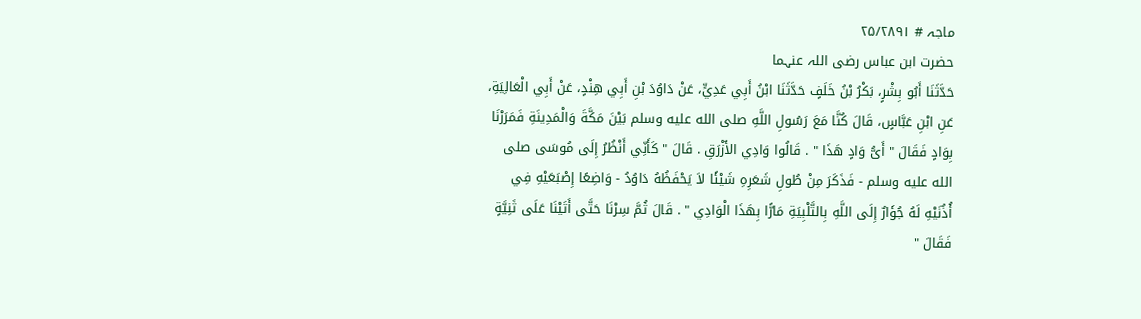ماجہ # ۲۵/۲۸۹۱
حضرت ابن عباس رضی اللہ عنہما
حَدَّثَنَا أَبُو بِشْرٍ، بَكْرُ بْنُ خَلَفٍ حَدَّثَنَا ابْنُ أَبِي عَدِيٍّ، عَنْ دَاوُدَ بْنِ أَبِي هِنْدٍ، عَنْ أَبِي الْعَالِيَةِ، عَنِ ابْنِ عَبَّاسٍ، قَالَ كُنَّا مَعَ رَسُولِ اللَّهِ صلى الله عليه وسلم بَيْنَ مَكَّةَ وَالْمَدِينَةِ فَمَرَرْنَا بِوَادٍ فَقَالَ " أَىُّ وَادٍ هَذَا " . قَالُوا وَادِي الأَزْرَقِ . قَالَ " كَأَنِّي أَنْظُرُ إِلَى مُوسَى صلى الله عليه وسلم - فَذَكَرَ مِنْ طُولِ شَعَرِهِ شَيْئًا لاَ يَحْفَظُهُ دَاوُدُ - وَاضِعًا إِصْبَعَيْهِ فِي أُذُنَيْهِ لَهُ جُؤَارٌ إِلَى اللَّهِ بِالتَّلْبِيَةِ مَارًّا بِهَذَا الْوَادِي " . قَالَ ثُمَّ سِرْنَا حَتَّى أَتَيْنَا عَلَى ثَنِيَّةٍ فَقَالَ "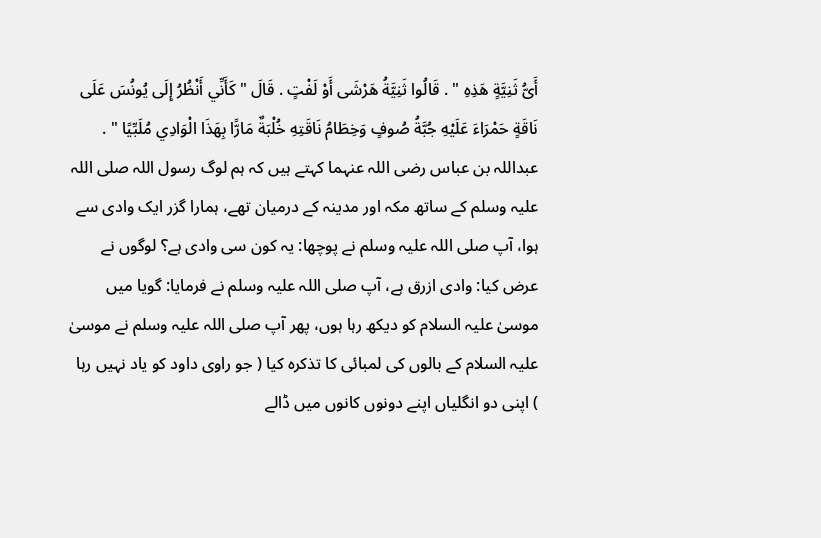أَىُّ ثَنِيَّةٍ هَذِهِ " . قَالُوا ثَنِيَّةُ هَرْشَى أَوْ لَفْتٍ . قَالَ " كَأَنِّي أَنْظُرُ إِلَى يُونُسَ عَلَى نَاقَةٍ حَمْرَاءَ عَلَيْهِ جُبَّةُ صُوفٍ وَخِطَامُ نَاقَتِهِ خُلْبَةٌ مَارًّا بِهَذَا الْوَادِي مُلَبِّيًا " .
عبداللہ بن عباس رضی اللہ عنہما کہتے ہیں کہ ہم لوگ رسول اللہ صلی اللہ علیہ وسلم کے ساتھ مکہ اور مدینہ کے درمیان تھے، ہمارا گزر ایک وادی سے ہوا، آپ صلی اللہ علیہ وسلم نے پوچھا: یہ کون سی وادی ہے؟ لوگوں نے عرض کیا: وادی ازرق ہے، آپ صلی اللہ علیہ وسلم نے فرمایا: گویا میں موسیٰ علیہ السلام کو دیکھ رہا ہوں، پھر آپ صلی اللہ علیہ وسلم نے موسیٰ علیہ السلام کے بالوں کی لمبائی کا تذکرہ کیا ( جو راوی داود کو یاد نہیں رہا ) اپنی دو انگلیاں اپنے دونوں کانوں میں ڈالے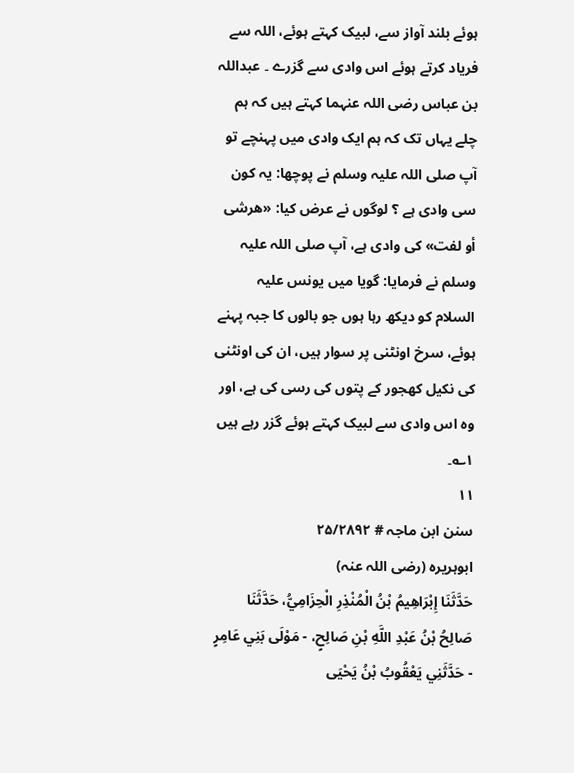ہوئے بلند آواز سے، لبیک کہتے ہوئے، اللہ سے فریاد کرتے ہوئے اس وادی سے گزرے ۔ عبداللہ بن عباس رضی اللہ عنہما کہتے ہیں کہ ہم چلے یہاں تک کہ ہم ایک وادی میں پہنچے تو آپ صلی اللہ علیہ وسلم نے پوچھا: یہ کون سی وادی ہے ؟ لوگوں نے عرض کیا: «هرشى أو لفت» کی وادی ہے، آپ صلی اللہ علیہ وسلم نے فرمایا: گویا میں یونس علیہ السلام کو دیکھ رہا ہوں جو بالوں کا جبہ پہنے ہوئے، سرخ اونٹنی پر سوار ہیں، ان کی اونٹنی کی نکیل کھجور کے پتوں کی رسی کی ہے، اور وہ اس وادی سے لبیک کہتے ہوئے گزر رہے ہیں ۱؎۔
۱۱
سنن ابن ماجہ # ۲۵/۲۸۹۲
ابوہریرہ (رضی اللہ عنہ)
حَدَّثَنَا إِبْرَاهِيمُ بْنُ الْمُنْذِرِ الْحِزَامِيُّ، حَدَّثَنَا صَالِحُ بْنُ عَبْدِ اللَّهِ بْنِ صَالِحٍ، - مَوْلَى بَنِي عَامِرٍ - حَدَّثَنِي يَعْقُوبُ بْنُ يَحْيَى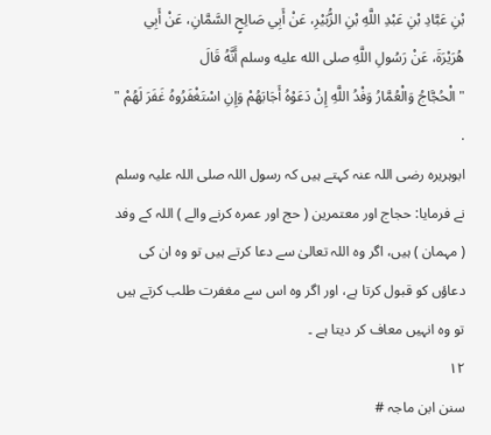بْنِ عَبَّادِ بْنِ عَبْدِ اللَّهِ بْنِ الزُّبَيْرِ، عَنْ أَبِي صَالِحٍ السَّمَّانِ، عَنْ أَبِي هُرَيْرَةَ، عَنْ رَسُولِ اللَّهِ صلى الله عليه وسلم أَنَّهُ قَالَ
" الْحُجَّاجُ وَالْعُمَّارُ وَفْدُ اللَّهِ إِنْ دَعَوْهُ أَجَابَهُمْ وَإِنِ اسْتَغْفَرُوهُ غَفَرَ لَهُمْ " .
ابوہریرہ رضی اللہ عنہ کہتے ہیں کہ رسول اللہ صلی اللہ علیہ وسلم نے فرمایا: حجاج اور معتمرین ( حج اور عمرہ کرنے والے ) اللہ کے وفد ( مہمان ) ہیں، اگر وہ اللہ تعالیٰ سے دعا کرتے ہیں تو وہ ان کی دعاؤں کو قبول کرتا ہے، اور اگر وہ اس سے مغفرت طلب کرتے ہیں تو وہ انہیں معاف کر دیتا ہے ۔
۱۲
سنن ابن ماجہ #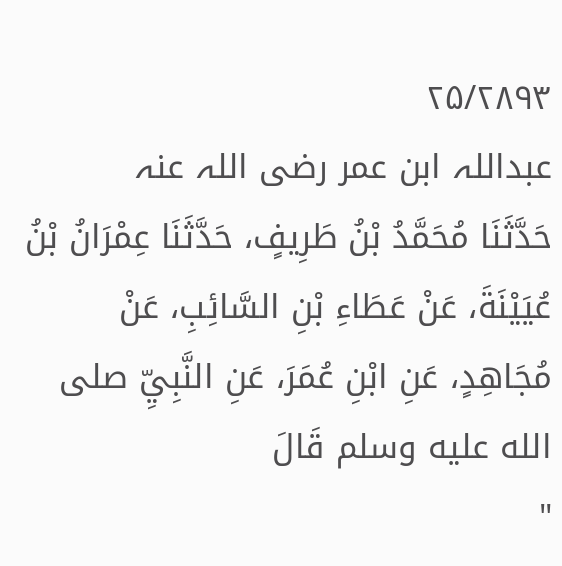۲۵/۲۸۹۳
عبداللہ ابن عمر رضی اللہ عنہ
حَدَّثَنَا مُحَمَّدُ بْنُ طَرِيفٍ، حَدَّثَنَا عِمْرَانُ بْنُ عُيَيْنَةَ، عَنْ عَطَاءِ بْنِ السَّائِبِ، عَنْ مُجَاهِدٍ، عَنِ ابْنِ عُمَرَ، عَنِ النَّبِيِّ صلى الله عليه وسلم قَالَ
"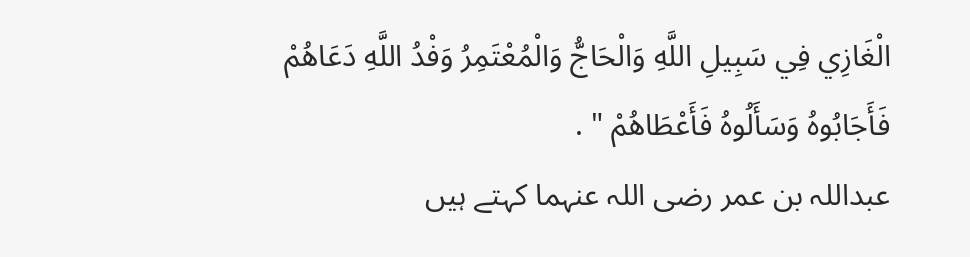الْغَازِي فِي سَبِيلِ اللَّهِ وَالْحَاجُّ وَالْمُعْتَمِرُ وَفْدُ اللَّهِ دَعَاهُمْ فَأَجَابُوهُ وَسَأَلُوهُ فَأَعْطَاهُمْ " .
عبداللہ بن عمر رضی اللہ عنہما کہتے ہیں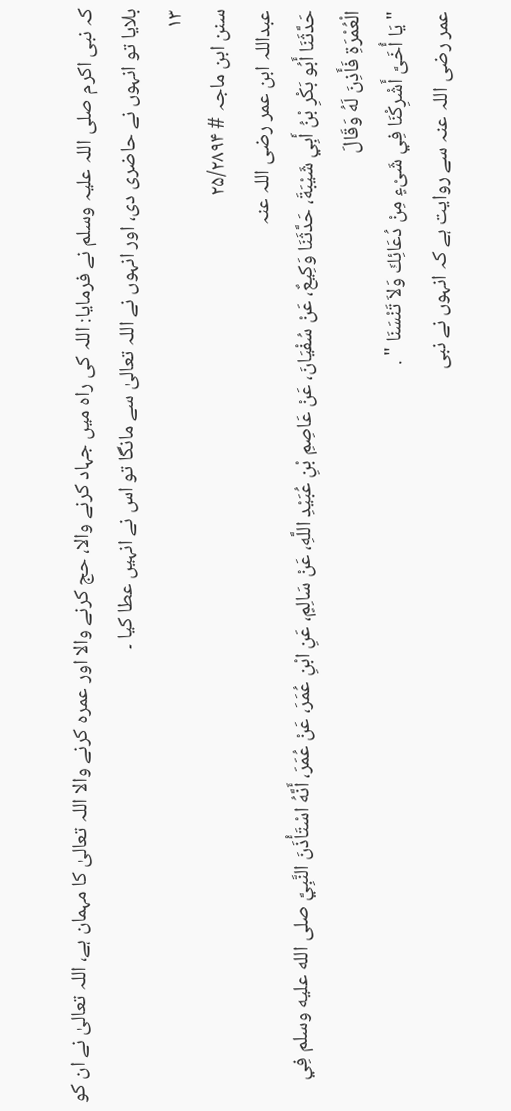کہ نبی اکرم صلی اللہ علیہ وسلم نے فرمایا: اللہ کی راہ میں جہاد کرنے والا، حج کرنے والا اور عمرہ کرنے والا اللہ تعالیٰ کا مہمان ہے، اللہ تعالیٰ نے ان کو بلایا تو انہوں نے حاضری دی، اور انہوں نے اللہ تعالیٰ سے مانگا تو اس نے انہیں عطا کیا ۔
۱۳
سنن ابن ماجہ # ۲۵/۲۸۹۴
عبداللہ ابن عمر رضی اللہ عنہ
حَدَّثَنَا أَبُو بَكْرِ بْنُ أَبِي شَيْبَةَ، حَدَّثَنَا وَكِيعٌ، عَنْ سُفْيَانَ، عَنْ عَاصِمِ بْنِ عُبَيْدِ اللَّهِ، عَنْ سَالِمٍ، عَنِ ابْنِ عُمَرَ، عَنْ عُمَرَ، أَنَّهُ اسْتَأْذَنَ النَّبِيَّ صلى الله عليه وسلم فِي الْعُمْرَةِ فَأَذِنَ لَهُ وَقَالَ
" يَا أُخَىَّ أَشْرِكْنَا فِي شَىْءٍ مِنْ دُعَائِكَ وَلاَ تَنْسَنَا " .
عمر رضی اللہ عنہ سے روایت ہے کہ انہوں نے نبی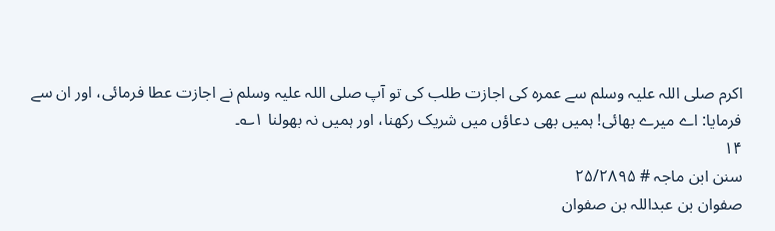اکرم صلی اللہ علیہ وسلم سے عمرہ کی اجازت طلب کی تو آپ صلی اللہ علیہ وسلم نے اجازت عطا فرمائی، اور ان سے فرمایا: اے میرے بھائی! ہمیں بھی دعاؤں میں شریک رکھنا، اور ہمیں نہ بھولنا ۱؎۔
۱۴
سنن ابن ماجہ # ۲۵/۲۸۹۵
صفوان بن عبداللہ بن صفوان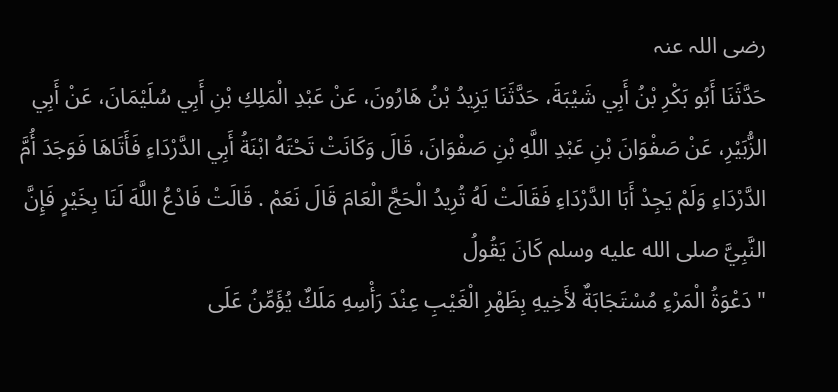رضی اللہ عنہ
حَدَّثَنَا أَبُو بَكْرِ بْنُ أَبِي شَيْبَةَ، حَدَّثَنَا يَزِيدُ بْنُ هَارُونَ، عَنْ عَبْدِ الْمَلِكِ بْنِ أَبِي سُلَيْمَانَ، عَنْ أَبِي الزُّبَيْرِ، عَنْ صَفْوَانَ بْنِ عَبْدِ اللَّهِ بْنِ صَفْوَانَ، قَالَ وَكَانَتْ تَحْتَهُ ابْنَةُ أَبِي الدَّرْدَاءِ فَأَتَاهَا فَوَجَدَ أُمَّ الدَّرْدَاءِ وَلَمْ يَجِدْ أَبَا الدَّرْدَاءِ فَقَالَتْ لَهُ تُرِيدُ الْحَجَّ الْعَامَ قَالَ نَعَمْ . قَالَتْ فَادْعُ اللَّهَ لَنَا بِخَيْرٍ فَإِنَّ النَّبِيَّ صلى الله عليه وسلم كَانَ يَقُولُ
" دَعْوَةُ الْمَرْءِ مُسْتَجَابَةٌ لأَخِيهِ بِظَهْرِ الْغَيْبِ عِنْدَ رَأْسِهِ مَلَكٌ يُؤَمِّنُ عَلَى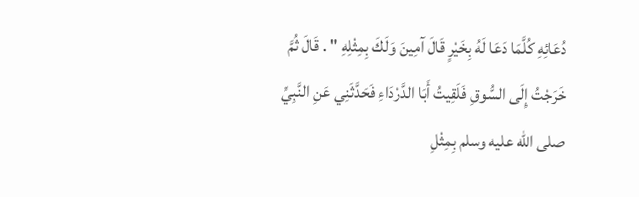دُعَائِهِ كُلَّمَا دَعَا لَهُ بِخَيْرٍ قَالَ آمِينَ وَلَكَ بِمِثْلِهِ " . قَالَ ثُمَّ خَرَجْتُ إِلَى السُّوقِ فَلَقِيتُ أَبَا الدَّرْدَاءِ فَحَدَّثَنِي عَنِ النَّبِيِّ صلى الله عليه وسلم بِمِثْلِ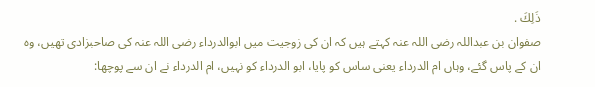ذَلِكَ .
صفوان بن عبداللہ رضی اللہ عنہ کہتے ہیں کہ ان کی زوجیت میں ابوالدرداء رضی اللہ عنہ کی صاحبزادی تھیں، وہ ان کے پاس گئے، وہاں ام الدرداء یعنی ساس کو پایا، ابو الدرداء کو نہیں، ام الدرداء نے ان سے پوچھا: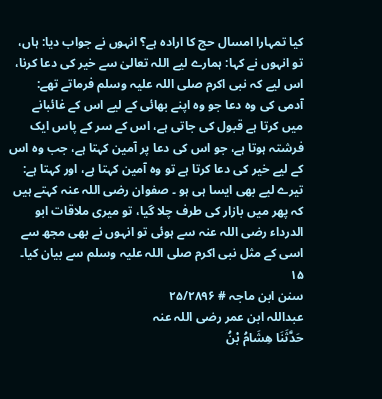کیا تمہارا امسال حج کا ارادہ ہے؟ انہوں نے جواب دیا: ہاں، تو انہوں نے کہا: ہمارے لیے اللہ تعالیٰ سے خیر کی دعا کرنا، اس لیے کہ نبی اکرم صلی اللہ علیہ وسلم فرماتے تھے: آدمی کی وہ دعا جو وہ اپنے بھائی کے لیے اس کے غائبانے میں کرتا ہے قبول کی جاتی ہے، اس کے سر کے پاس ایک فرشتہ ہوتا ہے، جو اس کی دعا پر آمین کہتا ہے، جب وہ اس کے لیے خیر کی دعا کرتا ہے تو وہ آمین کہتا ہے، اور کہتا ہے: تیرے لیے بھی ایسا ہی ہو ۔ صفوان رضی اللہ عنہ کہتے ہیں کہ پھر میں بازار کی طرف چلا گیا، تو میری ملاقات ابو الدرداء رضی اللہ عنہ سے ہوئی تو انہوں نے بھی مجھ سے اسی کے مثل نبی اکرم صلی اللہ علیہ وسلم سے بیان کیا۔
۱۵
سنن ابن ماجہ # ۲۵/۲۸۹۶
عبداللہ ابن عمر رضی اللہ عنہ
حَدَّثَنَا هِشَامُ بْنُ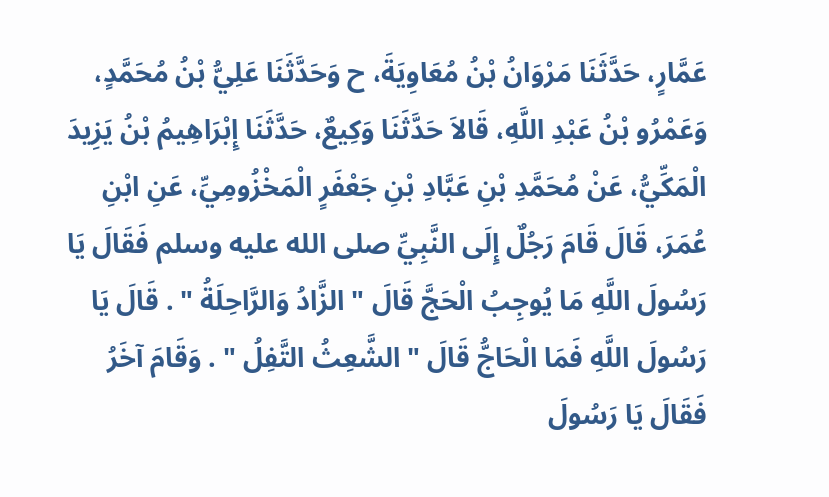عَمَّارٍ، حَدَّثَنَا مَرْوَانُ بْنُ مُعَاوِيَةَ، ح وَحَدَّثَنَا عَلِيُّ بْنُ مُحَمَّدٍ، وَعَمْرُو بْنُ عَبْدِ اللَّهِ، قَالاَ حَدَّثَنَا وَكِيعٌ، حَدَّثَنَا إِبْرَاهِيمُ بْنُ يَزِيدَ الْمَكِّيُّ، عَنْ مُحَمَّدِ بْنِ عَبَّادِ بْنِ جَعْفَرٍ الْمَخْزُومِيِّ، عَنِ ابْنِ عُمَرَ، قَالَ قَامَ رَجُلٌ إِلَى النَّبِيِّ صلى الله عليه وسلم فَقَالَ يَا رَسُولَ اللَّهِ مَا يُوجِبُ الْحَجَّ قَالَ " الزَّادُ وَالرَّاحِلَةُ " . قَالَ يَا رَسُولَ اللَّهِ فَمَا الْحَاجُّ قَالَ " الشَّعِثُ التَّفِلُ " . وَقَامَ آخَرُ فَقَالَ يَا رَسُولَ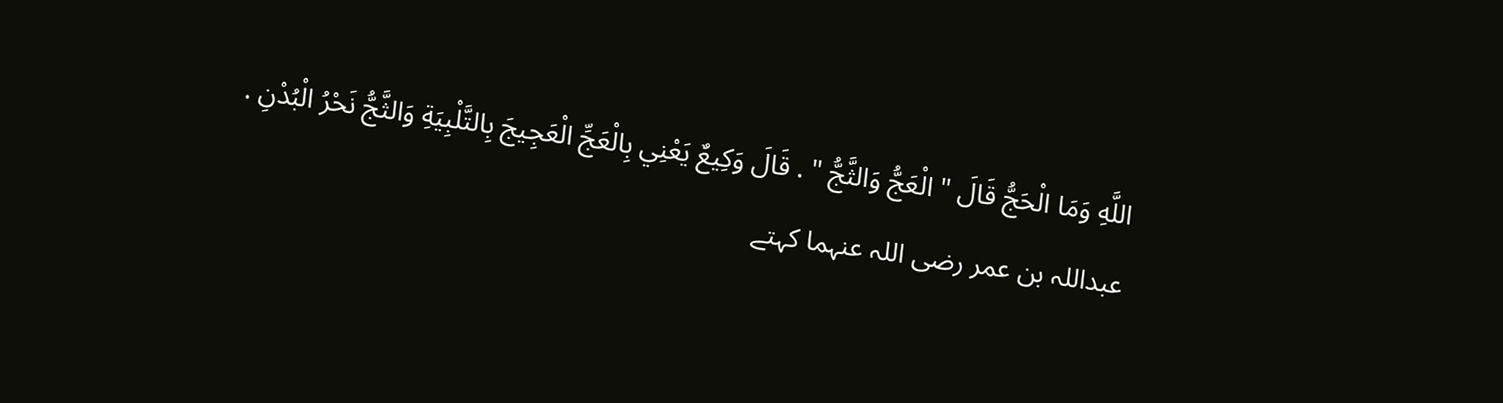اللَّهِ وَمَا الْحَجُّ قَالَ " الْعَجُّ وَالثَّجُّ " . قَالَ وَكِيعٌ يَعْنِي بِالْعَجِّ الْعَجِيجَ بِالتَّلْبِيَةِ وَالثَّجُّ نَحْرُ الْبُدْنِ .
عبداللہ بن عمر رضی اللہ عنہما کہتے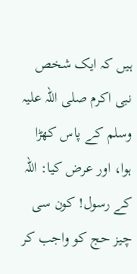ہیں کہ ایک شخص نبی اکرم صلی اللہ علیہ وسلم کے پاس کھڑا ہوا، اور عرض کیا: اللہ کے رسول! کون سی چیز حج کو واجب کر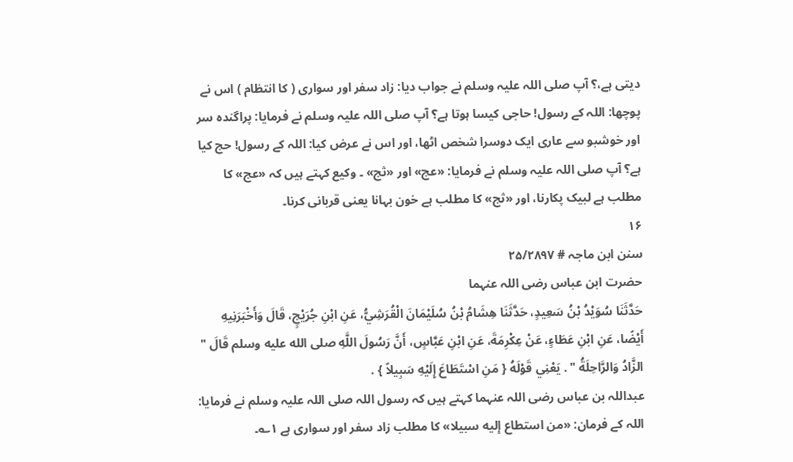دیتی ہے،؟ آپ صلی اللہ علیہ وسلم نے جواب دیا: زاد سفر اور سواری ( کا انتظام ) اس نے پوچھا: اللہ کے رسول! حاجی کیسا ہوتا ہے؟ آپ صلی اللہ علیہ وسلم نے فرمایا: پراگندہ سر اور خوشبو سے عاری ایک دوسرا شخص اٹھا، اور اس نے عرض کیا: اللہ کے رسول! حج کیا ہے؟ آپ صلی اللہ علیہ وسلم نے فرمایا: «عج» اور «ثج» ۔ وکیع کہتے ہیں کہ «عج» کا مطلب ہے لبیک پکارنا، اور «ثج» کا مطلب ہے خون بہانا یعنی قربانی کرنا۔
۱۶
سنن ابن ماجہ # ۲۵/۲۸۹۷
حضرت ابن عباس رضی اللہ عنہما
حَدَّثَنَا سُوَيْدُ بْنُ سَعِيدٍ، حَدَّثَنَا هِشَامُ بْنُ سُلَيْمَانَ الْقُرَشِيُّ، عَنِ ابْنِ جُرَيْجٍ، قَالَ وَأَخْبَرَنِيهِ أَيْضًا، عَنِ ابْنِ عَطَاءٍ، عَنْ عِكْرِمَةَ، عَنِ ابْنِ عَبَّاسٍ، أَنَّ رَسُولَ اللَّهِ صلى الله عليه وسلم قَالَ " الزَّادُ وَالرَّاحِلَةُ " . يَعْنِي قَوْلَهُ { مَنِ اسْتَطَاعَ إِلَيْهِ سَبِيلاً } .
عبداللہ بن عباس رضی اللہ عنہما کہتے ہیں کہ رسول اللہ صلی اللہ علیہ وسلم نے فرمایا: اللہ کے فرمان: «من استطاع إليه سبيلا» کا مطلب زاد سفر اور سواری ہے ۱؎۔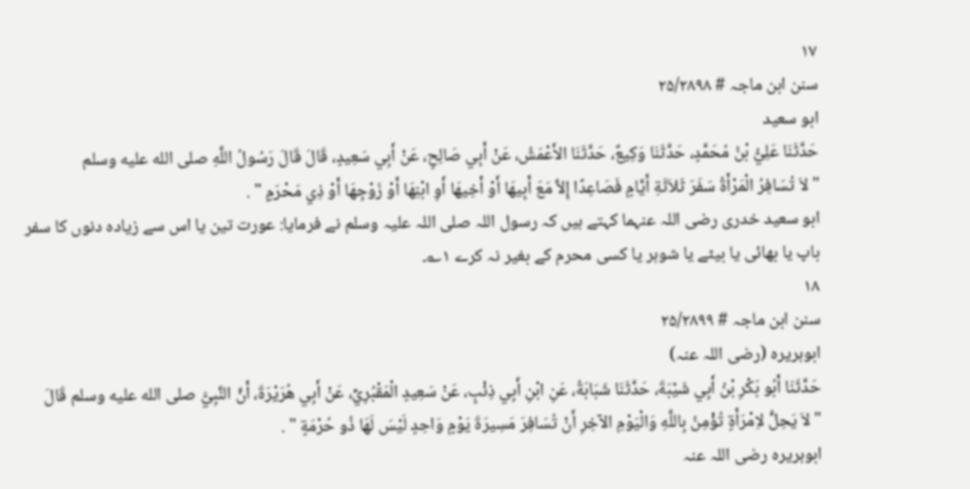۱۷
سنن ابن ماجہ # ۲۵/۲۸۹۸
ابو سعید
حَدَّثَنَا عَلِيُّ بْنُ مُحَمَّدٍ، حَدَّثَنَا وَكِيعٌ، حَدَّثَنَا الأَعْمَشُ، عَنْ أَبِي صَالِحٍ، عَنْ أَبِي سَعِيدٍ، قَالَ قَالَ رَسُولُ اللَّهِ صلى الله عليه وسلم
" لاَ تُسَافِرُ الْمَرْأَةُ سَفَرَ ثَلاَثَةِ أَيَّامٍ فَصَاعِدًا إِلاَّ مَعَ أَبِيهَا أَوْ أَخِيهَا أَوِ ابْنِهَا أَوْ زَوْجِهَا أَوْ ذِي مَحْرَمٍ " .
ابو سعید خدری رضی اللہ عنہما کہتے ہیں کہ رسول اللہ صلی اللہ علیہ وسلم نے فرمایا: عورت تین یا اس سے زیادہ دنوں کا سفر باپ یا بھائی یا بیٹے یا شوہر یا کسی محرم کے بغیر نہ کرے ۱؎۔
۱۸
سنن ابن ماجہ # ۲۵/۲۸۹۹
ابوہریرہ (رضی اللہ عنہ)
حَدَّثَنَا أَبُو بَكْرِ بْنُ أَبِي شَيْبَةَ، حَدَّثَنَا شَبَابَةُ، عَنِ ابْنِ أَبِي ذِئْبٍ، عَنْ سَعِيدٍ الْمَقْبُرِيِّ، عَنْ أَبِي هُرَيْرَةَ، أَنَّ النَّبِيَّ صلى الله عليه وسلم قَالَ
" لاَ يَحِلُّ لاِمْرَأَةٍ تُؤْمِنُ بِاللَّهِ وَالْيَوْمِ الآخِرِ أَنْ تُسَافِرَ مَسِيرَةَ يَوْمٍ وَاحِدٍ لَيْسَ لَهَا ذُو حُرْمَةٍ " .
ابوہریرہ رضی اللہ عنہ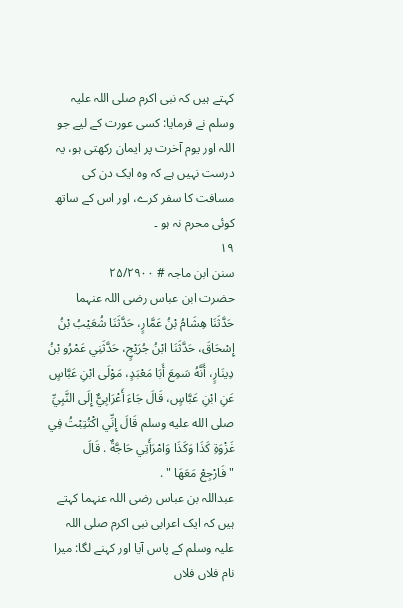کہتے ہیں کہ نبی اکرم صلی اللہ علیہ وسلم نے فرمایا: کسی عورت کے لیے جو اللہ اور یوم آخرت پر ایمان رکھتی ہو، یہ درست نہیں ہے کہ وہ ایک دن کی مسافت کا سفر کرے، اور اس کے ساتھ کوئی محرم نہ ہو ۔
۱۹
سنن ابن ماجہ # ۲۵/۲۹۰۰
حضرت ابن عباس رضی اللہ عنہما
حَدَّثَنَا هِشَامُ بْنُ عَمَّارٍ، حَدَّثَنَا شُعَيْبُ بْنُ إِسْحَاقَ، حَدَّثَنَا ابْنُ جُرَيْجٍ، حَدَّثَنِي عَمْرُو بْنُ دِينَارٍ، أَنَّهُ سَمِعَ أَبَا مَعْبَدٍ، مَوْلَى ابْنِ عَبَّاسٍ عَنِ ابْنِ عَبَّاسٍ، قَالَ جَاءَ أَعْرَابِيٌّ إِلَى النَّبِيِّ صلى الله عليه وسلم قَالَ إِنِّي اكْتُتِبْتُ فِي غَزْوَةِ كَذَا وَكَذَا وَامْرَأَتِي حَاجَّةٌ . قَالَ
" فَارْجِعْ مَعَهَا " .
عبداللہ بن عباس رضی اللہ عنہما کہتے ہیں کہ ایک اعرابی نبی اکرم صلی اللہ علیہ وسلم کے پاس آیا اور کہنے لگا: میرا نام فلاں فلاں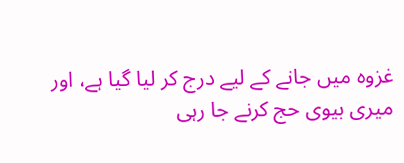غزوہ میں جانے کے لیے درج کر لیا گیا ہے، اور میری بیوی حج کرنے جا رہی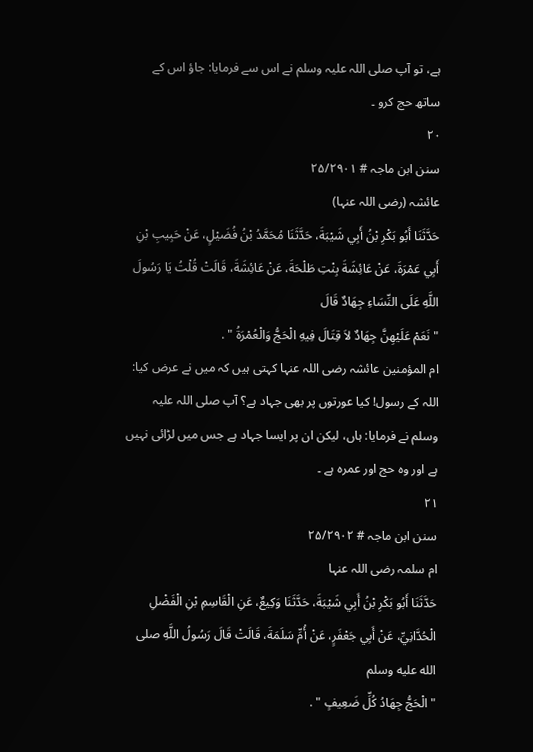ہے، تو آپ صلی اللہ علیہ وسلم نے اس سے فرمایا: جاؤ اس کے ساتھ حج کرو ۔
۲۰
سنن ابن ماجہ # ۲۵/۲۹۰۱
عائشہ (رضی اللہ عنہا)
حَدَّثَنَا أَبُو بَكْرِ بْنُ أَبِي شَيْبَةَ، حَدَّثَنَا مُحَمَّدُ بْنُ فُضَيْلٍ، عَنْ حَبِيبِ بْنِ أَبِي عَمْرَةَ، عَنْ عَائِشَةَ بِنْتِ طَلْحَةَ، عَنْ عَائِشَةَ، قَالَتْ قُلْتُ يَا رَسُولَ اللَّهِ عَلَى النِّسَاءِ جِهَادٌ قَالَ
" نَعَمْ عَلَيْهِنَّ جِهَادٌ لاَ قِتَالَ فِيهِ الْحَجُّ وَالْعُمْرَةُ " .
ام المؤمنین عائشہ رضی اللہ عنہا کہتی ہیں کہ میں نے عرض کیا: اللہ کے رسول! کیا عورتوں پر بھی جہاد ہے؟ آپ صلی اللہ علیہ وسلم نے فرمایا: ہاں، لیکن ان پر ایسا جہاد ہے جس میں لڑائی نہیں ہے اور وہ حج اور عمرہ ہے ۔
۲۱
سنن ابن ماجہ # ۲۵/۲۹۰۲
ام سلمہ رضی اللہ عنہا
حَدَّثَنَا أَبُو بَكْرِ بْنُ أَبِي شَيْبَةَ، حَدَّثَنَا وَكِيعٌ، عَنِ الْقَاسِمِ بْنِ الْفَضْلِ الْحُدَّانِيِّ، عَنْ أَبِي جَعْفَرٍ، عَنْ أُمِّ سَلَمَةَ، قَالَتْ قَالَ رَسُولُ اللَّهِ صلى الله عليه وسلم
" الْحَجُّ جِهَادُ كُلِّ ضَعِيفٍ " .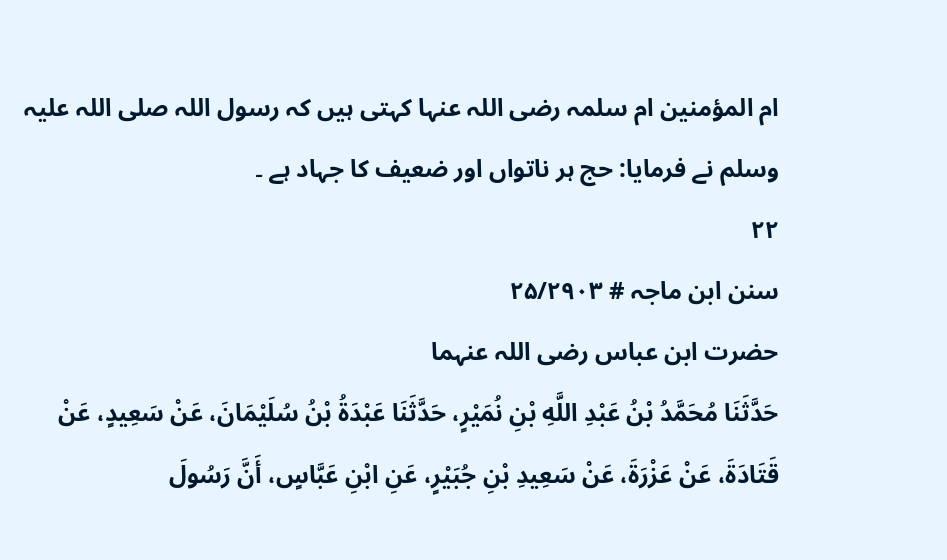ام المؤمنین ام سلمہ رضی اللہ عنہا کہتی ہیں کہ رسول اللہ صلی اللہ علیہ وسلم نے فرمایا: حج ہر ناتواں اور ضعیف کا جہاد ہے ۔
۲۲
سنن ابن ماجہ # ۲۵/۲۹۰۳
حضرت ابن عباس رضی اللہ عنہما
حَدَّثَنَا مُحَمَّدُ بْنُ عَبْدِ اللَّهِ بْنِ نُمَيْرٍ، حَدَّثَنَا عَبْدَةُ بْنُ سُلَيْمَانَ، عَنْ سَعِيدٍ، عَنْ قَتَادَةَ، عَنْ عَزْرَةَ، عَنْ سَعِيدِ بْنِ جُبَيْرٍ، عَنِ ابْنِ عَبَّاسٍ، أَنَّ رَسُولَ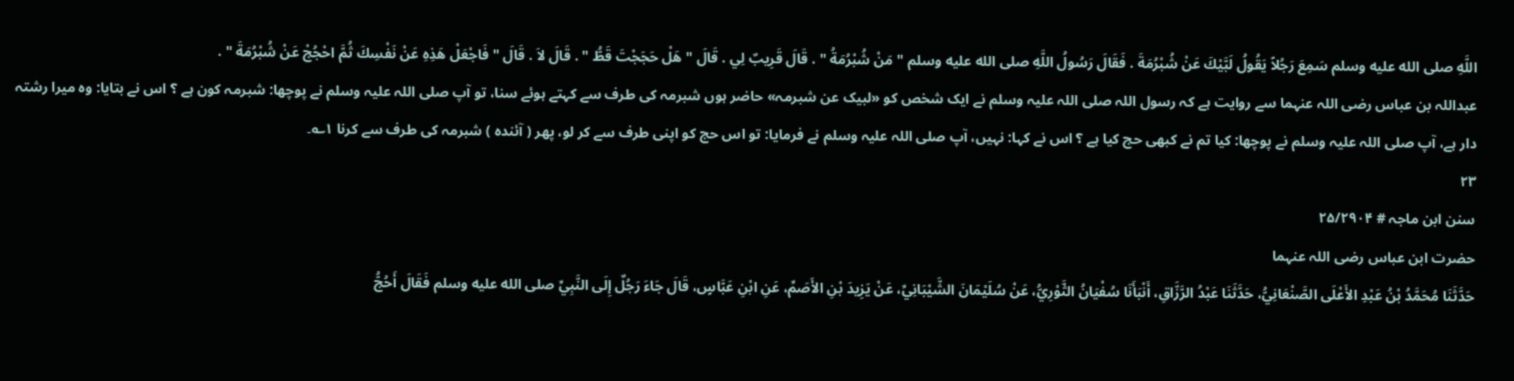اللَّهِ صلى الله عليه وسلم سَمِعَ رَجُلاً يَقُولُ لَبَّيْكَ عَنْ شُبْرُمَةَ . فَقَالَ رَسُولُ اللَّهِ صلى الله عليه وسلم " مَنْ شُبْرُمَةُ " . قَالَ قَرِيبٌ لِي . قَالَ " هَلْ حَجَجْتَ قَطُّ " . قَالَ لاَ . قَالَ " فَاجْعَلْ هَذِهِ عَنْ نَفْسِكَ ثُمَّ احْجُجْ عَنْ شُبْرُمَةَ " .
عبداللہ بن عباس رضی اللہ عنہما سے روایت ہے کہ رسول اللہ صلی اللہ علیہ وسلم نے ایک شخص کو «لبیک عن شبرمہ» حاضر ہوں شبرمہ کی طرف سے کہتے ہوئے سنا، تو آپ صلی اللہ علیہ وسلم نے پوچھا: شبرمہ کون ہے ؟ اس نے بتایا: وہ میرا رشتہ دار ہے، آپ صلی اللہ علیہ وسلم نے پوچھا: کیا تم نے کبھی حج کیا ہے ؟ اس نے کہا: نہیں، آپ صلی اللہ علیہ وسلم نے فرمایا: تو اس حج کو اپنی طرف سے کر لو، پھر ( آئندہ ) شبرمہ کی طرف سے کرنا ۱؎۔
۲۳
سنن ابن ماجہ # ۲۵/۲۹۰۴
حضرت ابن عباس رضی اللہ عنہما
حَدَّثَنَا مُحَمَّدُ بْنُ عَبْدِ الأَعْلَى الصَّنْعَانِيُّ، حَدَّثَنَا عَبْدُ الرَّزَّاقِ، أَنْبَأَنَا سُفْيَانُ الثَّوْرِيُّ، عَنْ سُلَيْمَانَ الشَّيْبَانِيِّ، عَنْ يَزِيدَ بْنِ الأَصَمِّ، عَنِ ابْنِ عَبَّاسٍ، قَالَ جَاءَ رَجُلٌ إِلَى النَّبِيِّ صلى الله عليه وسلم فَقَالَ أَحُجُّ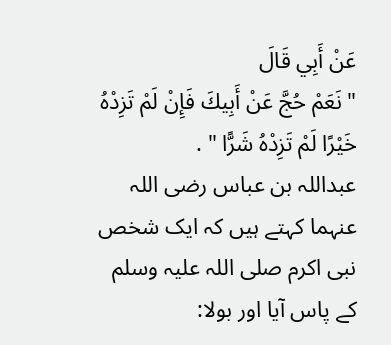عَنْ أَبِي قَالَ
" نَعَمْ حُجَّ عَنْ أَبِيكَ فَإِنْ لَمْ تَزِدْهُ خَيْرًا لَمْ تَزِدْهُ شَرًّا " .
عبداللہ بن عباس رضی اللہ عنہما کہتے ہیں کہ ایک شخص نبی اکرم صلی اللہ علیہ وسلم کے پاس آیا اور بولا: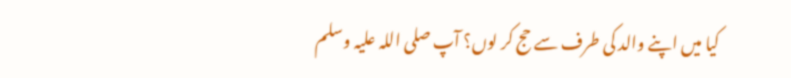کیا میں اپنے والد کی طرف سے حج کر لوں؟ آپ صلی اللہ علیہ وسلم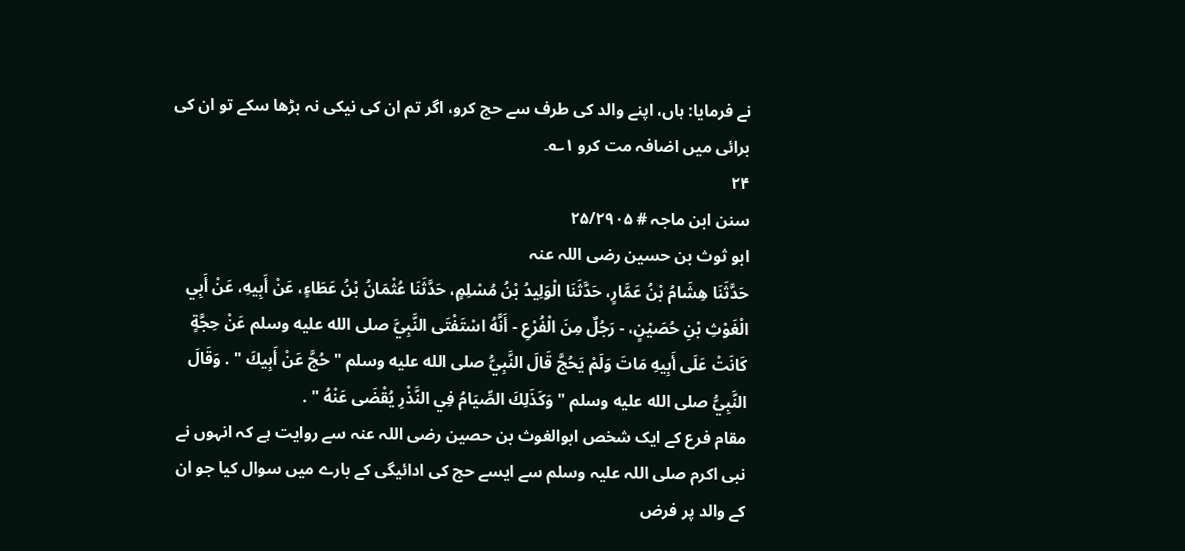نے فرمایا: ہاں، اپنے والد کی طرف سے حج کرو، اگر تم ان کی نیکی نہ بڑھا سکے تو ان کی برائی میں اضافہ مت کرو ۱؎۔
۲۴
سنن ابن ماجہ # ۲۵/۲۹۰۵
ابو ثوث بن حسین رضی اللہ عنہ
حَدَّثَنَا هِشَامُ بْنُ عَمَّارٍ، حَدَّثَنَا الْوَلِيدُ بْنُ مُسْلِمٍ، حَدَّثَنَا عُثْمَانُ بْنُ عَطَاءٍ، عَنْ أَبِيهِ، عَنْ أَبِي الْغَوْثِ بْنِ حُصَيْنٍ، - رَجُلٌ مِنَ الْفُرْعِ - أَنَّهُ اسْتَفْتَى النَّبِيَّ صلى الله عليه وسلم عَنْ حِجَّةٍ كَانَتْ عَلَى أَبِيهِ مَاتَ وَلَمْ يَحُجَّ قَالَ النَّبِيُّ صلى الله عليه وسلم " حُجَّ عَنْ أَبِيكَ " . وَقَالَ النَّبِيُّ صلى الله عليه وسلم " وَكَذَلِكَ الصِّيَامُ فِي النَّذْرِ يُقْضَى عَنْهُ " .
مقام فرع کے ایک شخص ابوالغوث بن حصین رضی اللہ عنہ سے روایت ہے کہ انہوں نے نبی اکرم صلی اللہ علیہ وسلم سے ایسے حج کی ادائیگی کے بارے میں سوال کیا جو ان کے والد پر فرض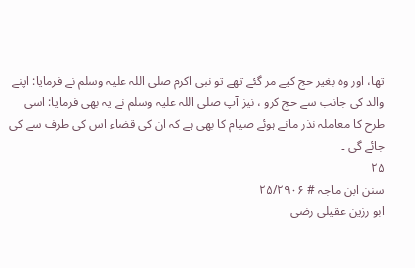تھا، اور وہ بغیر حج کیے مر گئے تھے تو نبی اکرم صلی اللہ علیہ وسلم نے فرمایا: اپنے والد کی جانب سے حج کرو ، نیز آپ صلی اللہ علیہ وسلم نے یہ بھی فرمایا: اسی طرح کا معاملہ نذر مانے ہوئے صیام کا بھی ہے کہ ان کی قضاء اس کی طرف سے کی جائے گی ۔
۲۵
سنن ابن ماجہ # ۲۵/۲۹۰۶
ابو رزین عقیلی رضی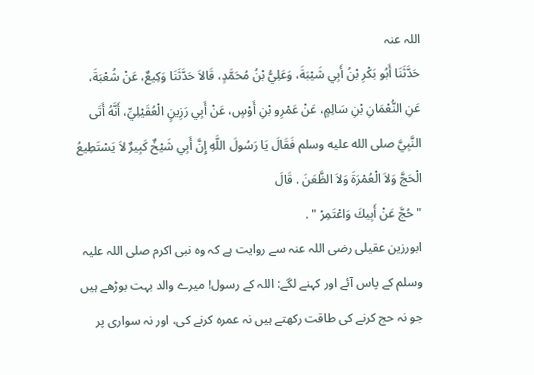اللہ عنہ
حَدَّثَنَا أَبُو بَكْرِ بْنُ أَبِي شَيْبَةَ، وَعَلِيُّ بْنُ مُحَمَّدٍ، قَالاَ حَدَّثَنَا وَكِيعٌ، عَنْ شُعْبَةَ، عَنِ النُّعْمَانِ بْنِ سَالِمٍ، عَنْ عَمْرِو بْنِ أَوْسٍ، عَنْ أَبِي رَزِينٍ الْعُقَيْلِيِّ، أَنَّهُ أَتَى النَّبِيَّ صلى الله عليه وسلم فَقَالَ يَا رَسُولَ اللَّهِ إِنَّ أَبِي شَيْخٌ كَبِيرٌ لاَ يَسْتَطِيعُ الْحَجَّ وَلاَ الْعُمْرَةَ وَلاَ الظَّعَنَ . قَالَ
" حُجَّ عَنْ أَبِيكَ وَاعْتَمِرْ " .
ابورزین عقیلی رضی اللہ عنہ سے روایت ہے کہ وہ نبی اکرم صلی اللہ علیہ وسلم کے پاس آئے اور کہنے لگے: اللہ کے رسول! میرے والد بہت بوڑھے ہیں جو نہ حج کرنے کی طاقت رکھتے ہیں نہ عمرہ کرنے کی، اور نہ سواری پر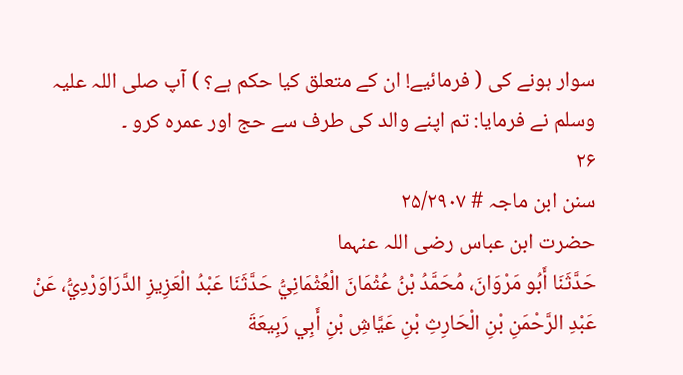سوار ہونے کی ( فرمائیے! ان کے متعلق کیا حکم ہے؟ ) آپ صلی اللہ علیہ وسلم نے فرمایا: تم اپنے والد کی طرف سے حج اور عمرہ کرو ۔
۲۶
سنن ابن ماجہ # ۲۵/۲۹۰۷
حضرت ابن عباس رضی اللہ عنہما
حَدَّثَنَا أَبُو مَرْوَانَ، مُحَمَّدُ بْنُ عُثْمَانَ الْعُثْمَانِيُّ حَدَّثَنَا عَبْدُ الْعَزِيزِ الدَّرَاوَرْدِيُّ، عَنْ عَبْدِ الرَّحْمَنِ بْنِ الْحَارِثِ بْنِ عَيَّاشِ بْنِ أَبِي رَبِيعَةَ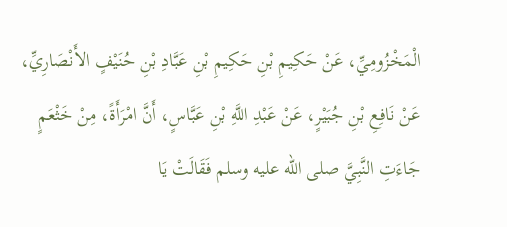الْمَخْزُومِيِّ، عَنْ حَكِيمِ بْنِ حَكِيمِ بْنِ عَبَّادِ بْنِ حُنَيْفٍ الأَنْصَارِيِّ، عَنْ نَافِعِ بْنِ جُبَيْرٍ، عَنْ عَبْدِ اللَّهِ بْنِ عَبَّاسٍ، أَنَّ امْرَأَةً، مِنْ خَثْعَمٍ جَاءَتِ النَّبِيَّ صلى الله عليه وسلم فَقَالَتْ يَا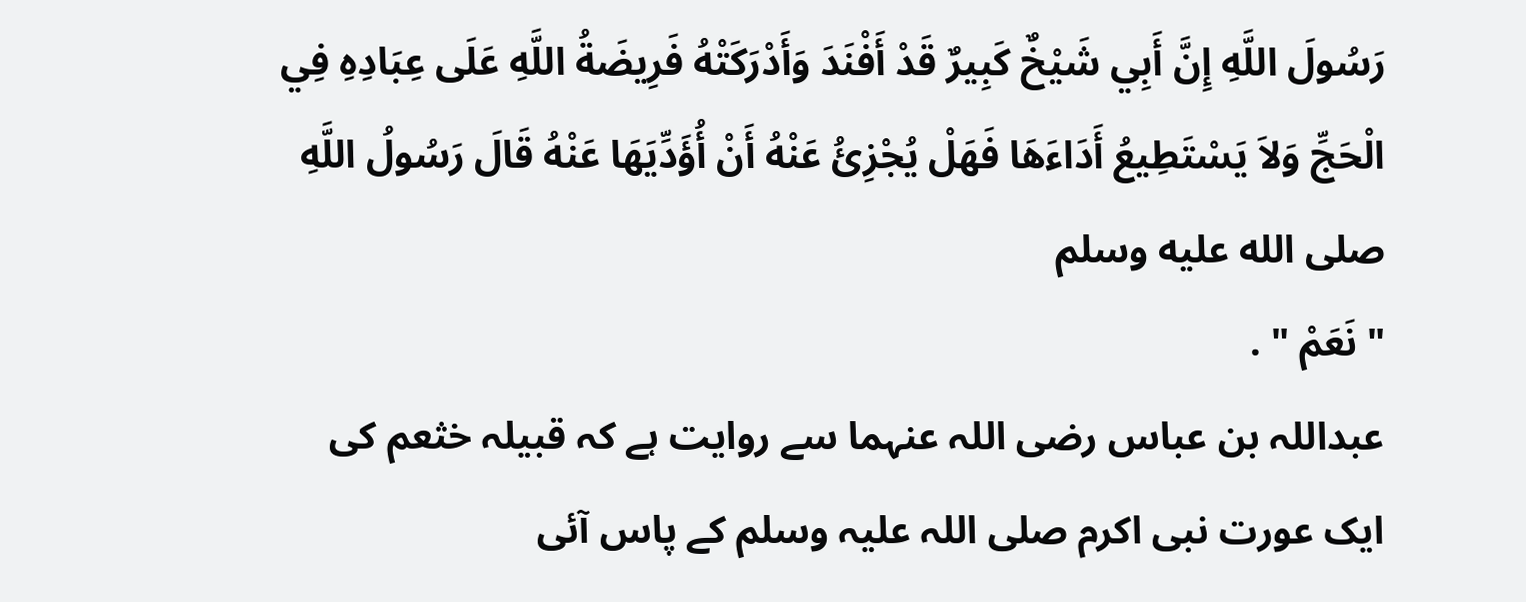رَسُولَ اللَّهِ إِنَّ أَبِي شَيْخٌ كَبِيرٌ قَدْ أَفْنَدَ وَأَدْرَكَتْهُ فَرِيضَةُ اللَّهِ عَلَى عِبَادِهِ فِي الْحَجِّ وَلاَ يَسْتَطِيعُ أَدَاءَهَا فَهَلْ يُجْزِئُ عَنْهُ أَنْ أُؤَدِّيَهَا عَنْهُ قَالَ رَسُولُ اللَّهِ صلى الله عليه وسلم
" نَعَمْ " .
عبداللہ بن عباس رضی اللہ عنہما سے روایت ہے کہ قبیلہ خثعم کی ایک عورت نبی اکرم صلی اللہ علیہ وسلم کے پاس آئی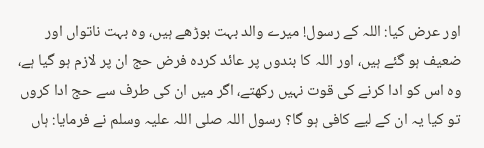اور عرض کیا: اللہ کے رسول! میرے والد بہت بوڑھے ہیں، وہ بہت ناتواں اور ضعیف ہو گئے ہیں، اور اللہ کا بندوں پر عائد کردہ فرض حج ان پر لازم ہو گیا ہے، وہ اس کو ادا کرنے کی قوت نہیں رکھتے، اگر میں ان کی طرف سے حج ادا کروں تو کیا یہ ان کے لیے کافی ہو گا؟ رسول اللہ صلی اللہ علیہ وسلم نے فرمایا: ہاں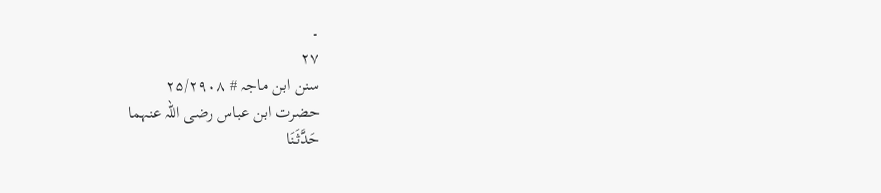۔
۲۷
سنن ابن ماجہ # ۲۵/۲۹۰۸
حضرت ابن عباس رضی اللہ عنہما
حَدَّثَنَا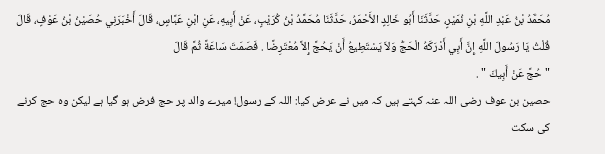مُحَمَّدُ بْنُ عَبْدِ اللَّهِ بْنِ نُمَيْرٍ، حَدَّثَنَا أَبُو خَالِدٍ الأَحْمَرُ، حَدَّثَنَا مُحَمَّدُ بْنُ كُرَيْبٍ، عَنْ أَبِيهِ، عَنِ ابْنِ عَبَّاسٍ، قَالَ أَخْبَرَنِي حُصَيْنُ بْنُ عَوْفٍ، قَالَ قُلْتُ يَا رَسُولَ اللَّهِ إِنَّ أَبِي أَدْرَكَهُ الْحَجُّ وَلاَ يَسْتَطِيعُ أَنْ يَحُجَّ إِلاَّ مُعْتَرِضًا . فَصَمَتَ سَاعَةً ثُمَّ قَالَ
" حُجَّ عَنْ أَبِيكَ " .
حصین بن عوف رضی اللہ عنہ کہتے ہیں کہ میں نے عرض کیا: اللہ کے رسول! میرے والد پر حج فرض ہو گیا ہے لیکن وہ حج کرنے کی سکت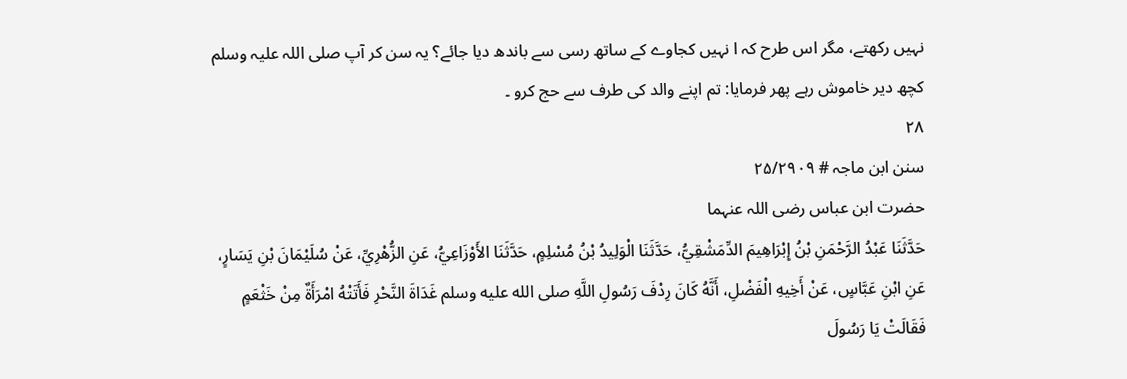نہیں رکھتے، مگر اس طرح کہ ا نہیں کجاوے کے ساتھ رسی سے باندھ دیا جائے؟ یہ سن کر آپ صلی اللہ علیہ وسلم کچھ دیر خاموش رہے پھر فرمایا: تم اپنے والد کی طرف سے حج کرو ۔
۲۸
سنن ابن ماجہ # ۲۵/۲۹۰۹
حضرت ابن عباس رضی اللہ عنہما
حَدَّثَنَا عَبْدُ الرَّحْمَنِ بْنُ إِبْرَاهِيمَ الدِّمَشْقِيُّ، حَدَّثَنَا الْوَلِيدُ بْنُ مُسْلِمٍ، حَدَّثَنَا الأَوْزَاعِيُّ، عَنِ الزُّهْرِيِّ، عَنْ سُلَيْمَانَ بْنِ يَسَارٍ، عَنِ ابْنِ عَبَّاسٍ، عَنْ أَخِيهِ الْفَضْلِ، أَنَّهُ كَانَ رِدْفَ رَسُولِ اللَّهِ صلى الله عليه وسلم غَدَاةَ النَّحْرِ فَأَتَتْهُ امْرَأَةٌ مِنْ خَثْعَمٍ فَقَالَتْ يَا رَسُولَ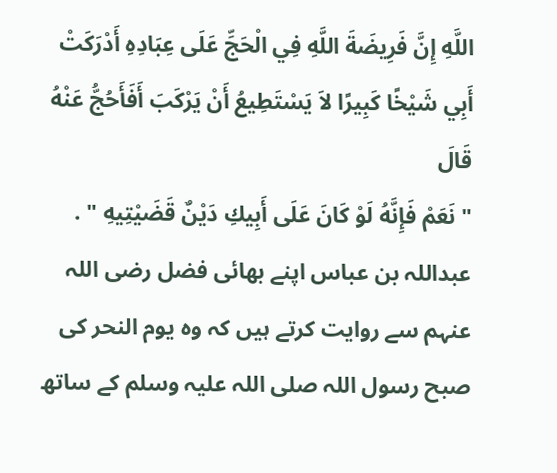اللَّهِ إِنَّ فَرِيضَةَ اللَّهِ فِي الْحَجِّ عَلَى عِبَادِهِ أَدْرَكَتْ أَبِي شَيْخًا كَبِيرًا لاَ يَسْتَطِيعُ أَنْ يَرْكَبَ أَفَأَحُجُّ عَنْهُ قَالَ
" نَعَمْ فَإِنَّهُ لَوْ كَانَ عَلَى أَبِيكِ دَيْنٌ قَضَيْتِيهِ " .
عبداللہ بن عباس اپنے بھائی فضل رضی اللہ عنہم سے روایت کرتے ہیں کہ وہ یوم النحر کی صبح رسول اللہ صلی اللہ علیہ وسلم کے ساتھ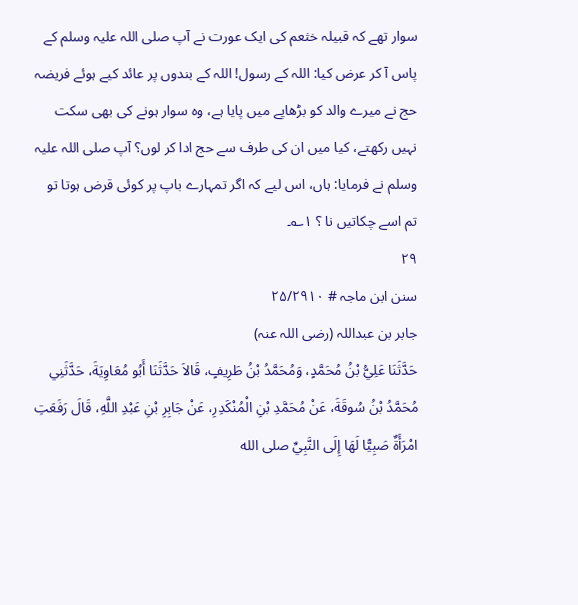سوار تھے کہ قبیلہ خثعم کی ایک عورت نے آپ صلی اللہ علیہ وسلم کے پاس آ کر عرض کیا: اللہ کے رسول! اللہ کے بندوں پر عائد کیے ہوئے فریضہ حج نے میرے والد کو بڑھاپے میں پایا ہے، وہ سوار ہونے کی بھی سکت نہیں رکھتے، کیا میں ان کی طرف سے حج ادا کر لوں؟ آپ صلی اللہ علیہ وسلم نے فرمایا: ہاں، اس لیے کہ اگر تمہارے باپ پر کوئی قرض ہوتا تو تم اسے چکاتیں نا ؟ ۱؎۔
۲۹
سنن ابن ماجہ # ۲۵/۲۹۱۰
جابر بن عبداللہ (رضی اللہ عنہ)
حَدَّثَنَا عَلِيُّ بْنُ مُحَمَّدٍ، وَمُحَمَّدُ بْنُ طَرِيفٍ، قَالاَ حَدَّثَنَا أَبُو مُعَاوِيَةَ، حَدَّثَنِي مُحَمَّدُ بْنُ سُوقَةَ، عَنْ مُحَمَّدِ بْنِ الْمُنْكَدِرِ، عَنْ جَابِرِ بْنِ عَبْدِ اللَّهِ، قَالَ رَفَعَتِ امْرَأَةٌ صَبِيًّا لَهَا إِلَى النَّبِيِّ صلى الله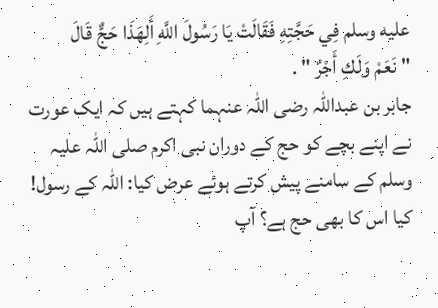عليه وسلم فِي حَجَّتِهِ فَقَالَتْ يَا رَسُولَ اللَّهِ أَلِهَذَا حَجٌّ قَالَ
" نَعَمْ وَلَكِ أَجْرٌ " .
جابر بن عبداللہ رضی اللہ عنہما کہتے ہیں کہ ایک عورت نے اپنے بچے کو حج کے دوران نبی اکرم صلی اللہ علیہ وسلم کے سامنے پیش کرتے ہوئے عرض کیا: اللہ کے رسول! کیا اس کا بھی حج ہے؟ آپ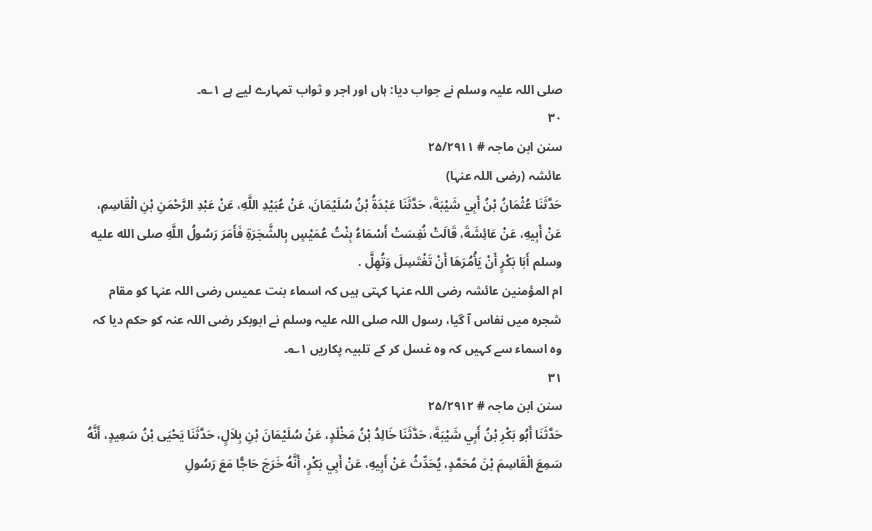صلی اللہ علیہ وسلم نے جواب دیا: ہاں اور اجر و ثواب تمہارے لیے ہے ۱؎۔
۳۰
سنن ابن ماجہ # ۲۵/۲۹۱۱
عائشہ (رضی اللہ عنہا)
حَدَّثَنَا عُثْمَانُ بْنُ أَبِي شَيْبَةَ، حَدَّثَنَا عَبْدَةُ بْنُ سُلَيْمَانَ، عَنْ عُبَيْدِ اللَّهِ، عَنْ عَبْدِ الرَّحْمَنِ بْنِ الْقَاسِمِ، عَنْ أَبِيهِ، عَنْ عَائِشَةَ، قَالَتْ نُفِسَتْ أَسْمَاءُ بِنْتُ عُمَيْسٍ بِالشَّجَرَةِ فَأَمَرَ رَسُولُ اللَّهِ صلى الله عليه وسلم أَبَا بَكْرٍ أَنْ يَأْمُرَهَا أَنْ تَغْتَسِلَ وَتُهِلَّ .
ام المؤمنین عائشہ رضی اللہ عنہا کہتی ہیں کہ اسماء بنت عمیس رضی اللہ عنہا کو مقام شجرہ میں نفاس آ گیا، رسول اللہ صلی اللہ علیہ وسلم نے ابوبکر رضی اللہ عنہ کو حکم دیا کہ وہ اسماء سے کہیں کہ وہ غسل کر کے تلبیہ پکاریں ۱؎۔
۳۱
سنن ابن ماجہ # ۲۵/۲۹۱۲
حَدَّثَنَا أَبُو بَكْرِ بْنُ أَبِي شَيْبَةَ، حَدَّثَنَا خَالِدُ بْنُ مَخْلَدٍ، عَنْ سُلَيْمَانَ بْنِ بِلاَلٍ، حَدَّثَنَا يَحْيَى بْنُ سَعِيدٍ، أَنَّهُ سَمِعَ الْقَاسِمَ بْنَ مُحَمَّدٍ، يُحَدِّثُ عَنْ أَبِيهِ، عَنْ أَبِي بَكْرٍ، أَنَّهُ خَرَجَ حَاجًّا مَعَ رَسُولِ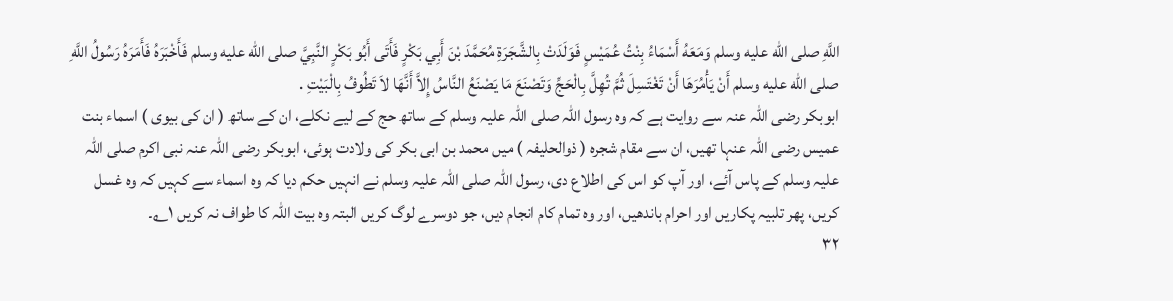اللَّهِ صلى الله عليه وسلم وَمَعَهُ أَسْمَاءُ بِنْتُ عُمَيْسٍ فَوَلَدَتْ بِالشَّجَرَةِ مُحَمَّدَ بْنَ أَبِي بَكْرٍ فَأَتَى أَبُو بَكْرٍ النَّبِيَّ صلى الله عليه وسلم فَأَخْبَرَهُ فَأَمَرَهُ رَسُولُ اللَّهِ صلى الله عليه وسلم أَنْ يَأْمُرَهَا أَنْ تَغْتَسِلَ ثُمَّ تُهِلَّ بِالْحَجِّ وَتَصْنَعَ مَا يَصْنَعُ النَّاسُ إِلاَّ أَنَّهَا لاَ تَطُوفُ بِالْبَيْتِ .
ابوبکر رضی اللہ عنہ سے روایت ہے کہ وہ رسول اللہ صلی اللہ علیہ وسلم کے ساتھ حج کے لیے نکلے، ان کے ساتھ ( ان کی بیوی ) اسماء بنت عمیس رضی اللہ عنہا تھیں، ان سے مقام شجرہ ( ذوالحلیفہ ) میں محمد بن ابی بکر کی ولادت ہوئی، ابوبکر رضی اللہ عنہ نبی اکرم صلی اللہ علیہ وسلم کے پاس آئے، اور آپ کو اس کی اطلاع دی، رسول اللہ صلی اللہ علیہ وسلم نے انہیں حکم دیا کہ وہ اسماء سے کہیں کہ وہ غسل کریں، پھر تلبیہ پکاریں اور احرام باندھیں، اور وہ تمام کام انجام دیں، جو دوسرے لوگ کریں البتہ وہ بیت اللہ کا طواف نہ کریں ۱؎۔
۳۲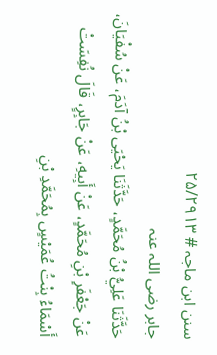سنن ابن ماجہ # ۲۵/۲۹۱۳
جابر رضی اللہ عنہ
حَدَّثَنَا عَلِيُّ بْنُ مُحَمَّدٍ، حَدَّثَنَا يَحْيَى بْنُ آدَمَ، عَنْ سُفْيَانَ، عَنْ جَعْفَرِ بْنِ مُحَمَّدٍ، عَنْ أَبِيهِ، عَنْ جَابِرٍ، قَالَ نُفِسَتْ أَسْمَاءُ بِنْتُ عُمَيْسٍ بِمُحَمَّدِ بْنِ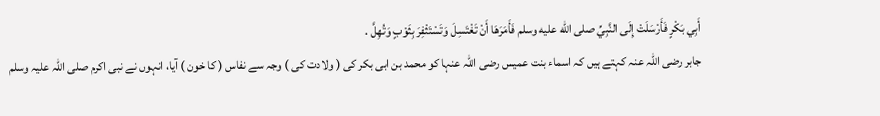أَبِي بَكْرٍ فَأَرْسَلَتْ إِلَى النَّبِيِّ صلى الله عليه وسلم فَأَمَرَهَا أَنْ تَغْتَسِلَ وَتَسْتَثْفِرَ بِثَوْبٍ وَتُهِلَّ .
جابر رضی اللہ عنہ کہتے ہیں کہ اسماء بنت عمیس رضی اللہ عنہا کو محمد بن ابی بکر کی ( ولادت کی ) وجہ سے نفاس ( کا خون ) آیا، انہوں نے نبی اکرم صلی اللہ علیہ وسلم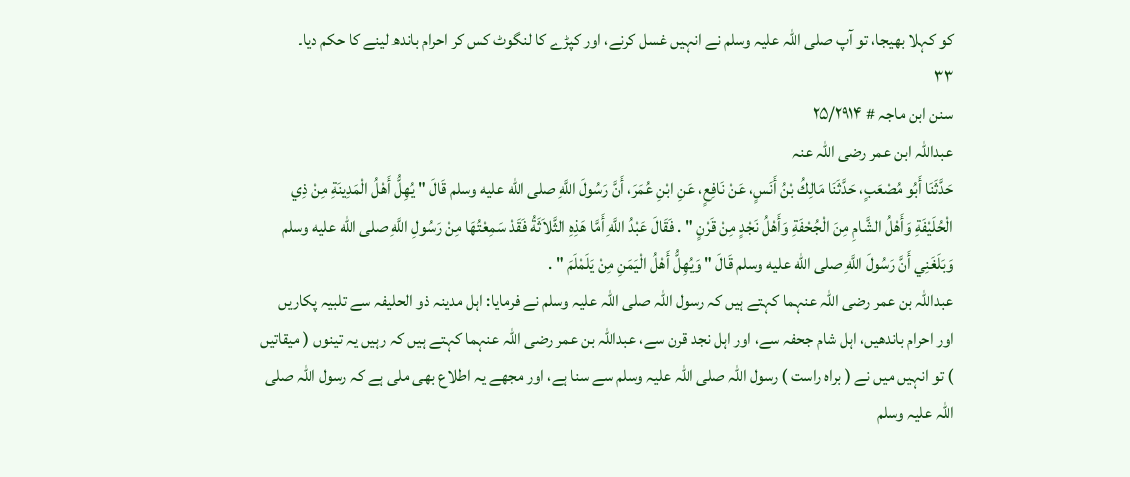کو کہلا بھیجا، تو آپ صلی اللہ علیہ وسلم نے انہیں غسل کرنے، اور کپڑے کا لنگوٹ کس کر احرام باندھ لینے کا حکم دیا۔
۳۳
سنن ابن ماجہ # ۲۵/۲۹۱۴
عبداللہ ابن عمر رضی اللہ عنہ
حَدَّثَنَا أَبُو مُصْعَبٍ، حَدَّثَنَا مَالِكُ بْنُ أَنَسٍ، عَنْ نَافِعٍ، عَنِ ابْنِ عُمَرَ، أَنَّ رَسُولَ اللَّهِ صلى الله عليه وسلم قَالَ " يُهِلُّ أَهْلُ الْمَدِينَةِ مِنْ ذِي الْحُلَيْفَةِ وَأَهْلُ الشَّامِ مِنَ الْجُحْفَةِ وَأَهْلُ نَجْدٍ مِنْ قَرْنٍ " . فَقَالَ عَبْدُ اللَّهِ أَمَّا هَذِهِ الثَّلاَثَةُ فَقَدْ سَمِعْتُهَا مِنْ رَسُولِ اللَّهِ صلى الله عليه وسلم وَبَلَغَنِي أَنَّ رَسُولَ اللَّهِ صلى الله عليه وسلم قَالَ " وَيُهِلُّ أَهْلُ الْيَمَنِ مِنْ يَلَمْلَمَ " .
عبداللہ بن عمر رضی اللہ عنہما کہتے ہیں کہ رسول اللہ صلی اللہ علیہ وسلم نے فرمایا: اہل مدینہ ذو الحلیفہ سے تلبیہ پکاریں اور احرام باندھیں، اہل شام جحفہ سے، اور اہل نجد قرن سے، عبداللہ بن عمر رضی اللہ عنہما کہتے ہیں کہ رہیں یہ تینوں ( میقاتیں ) تو انہیں میں نے ( براہ راست ) رسول اللہ صلی اللہ علیہ وسلم سے سنا ہے، اور مجھے یہ اطلاع بھی ملی ہے کہ رسول اللہ صلی اللہ علیہ وسلم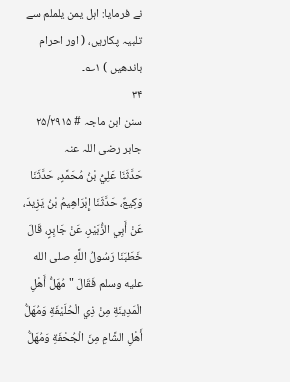نے فرمایا: اہل یمن یلملم سے تلبیہ پکاریں، ( اور احرام باندھیں ) ۱؎۔
۳۴
سنن ابن ماجہ # ۲۵/۲۹۱۵
جابر رضی اللہ عنہ
حَدَّثَنَا عَلِيُّ بْنُ مُحَمَّدٍ، حَدَّثَنَا وَكِيعٌ، حَدَّثَنَا إِبْرَاهِيمُ بْنُ يَزِيدَ، عَنْ أَبِي الزُّبَيْرِ، عَنْ جَابِرٍ، قَالَ خَطَبَنَا رَسُولُ اللَّهِ صلى الله عليه وسلم فَقَالَ " مُهَلُّ أَهْلِ الْمَدِينَةِ مِنْ ذِي الْحُلَيْفَةِ وَمُهَلُّ أَهْلِ الشَّامِ مِنَ الْجُحْفَةِ وَمُهَلُّ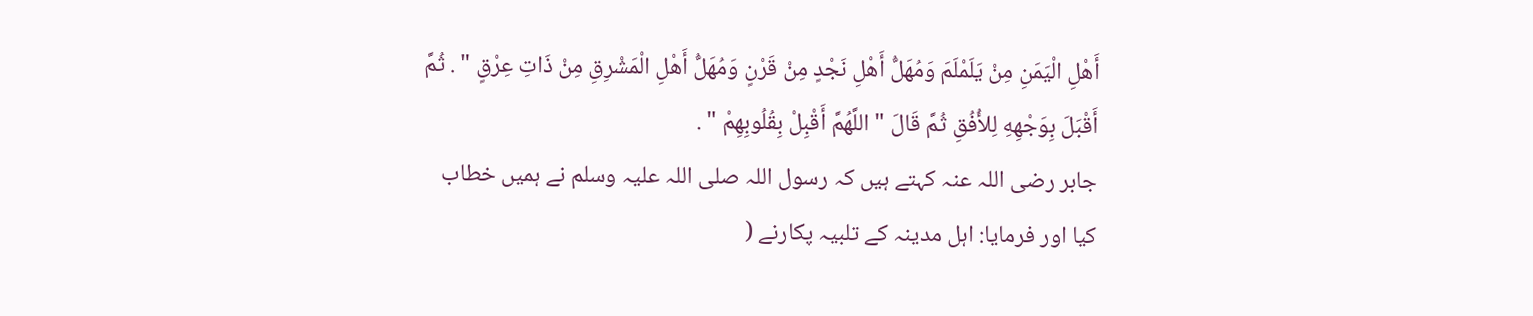أَهْلِ الْيَمَنِ مِنْ يَلَمْلَمَ وَمُهَلُّ أَهْلِ نَجْدٍ مِنْ قَرْنٍ وَمُهَلُّ أَهْلِ الْمَشْرِقِ مِنْ ذَاتِ عِرْقٍ " . ثُمَّ أَقْبَلَ بِوَجْهِهِ لِلأُفُقِ ثُمَّ قَالَ " اللَّهُمَّ أَقْبِلْ بِقُلُوبِهِمْ " .
جابر رضی اللہ عنہ کہتے ہیں کہ رسول اللہ صلی اللہ علیہ وسلم نے ہمیں خطاب کیا اور فرمایا: اہل مدینہ کے تلبیہ پکارنے (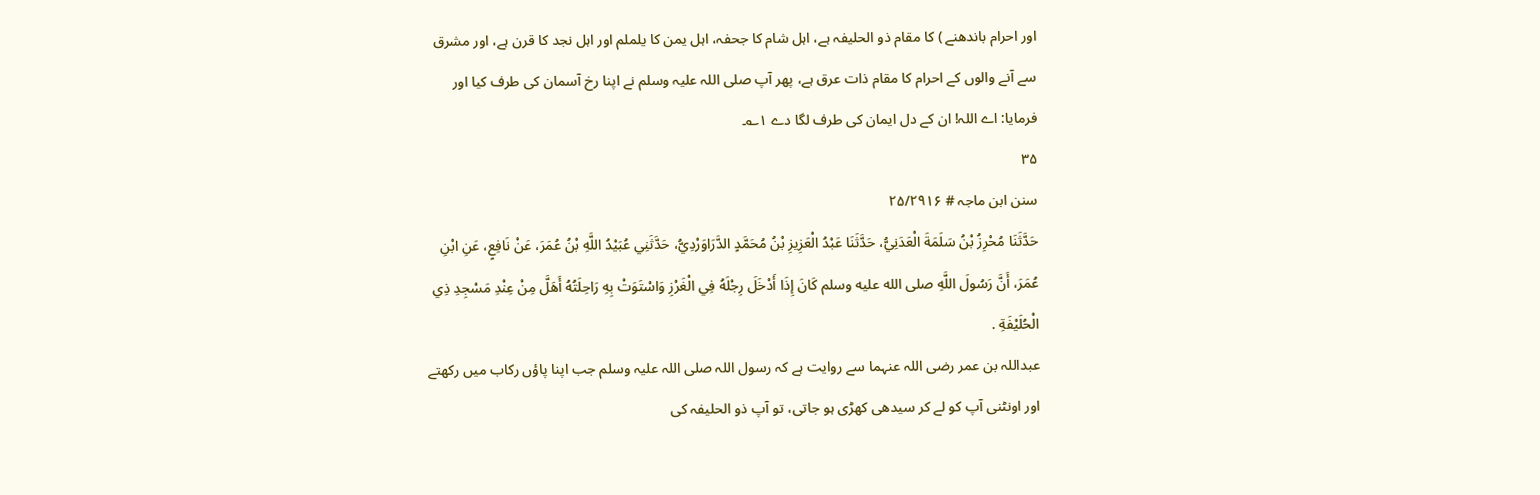اور احرام باندھنے ) کا مقام ذو الحلیفہ ہے، اہل شام کا جحفہ، اہل یمن کا یلملم اور اہل نجد کا قرن ہے، اور مشرق سے آنے والوں کے احرام کا مقام ذات عرق ہے، پھر آپ صلی اللہ علیہ وسلم نے اپنا رخ آسمان کی طرف کیا اور فرمایا: اے اللہ! ان کے دل ایمان کی طرف لگا دے ۱؎۔
۳۵
سنن ابن ماجہ # ۲۵/۲۹۱۶
حَدَّثَنَا مُحْرِزُ بْنُ سَلَمَةَ الْعَدَنِيُّ، حَدَّثَنَا عَبْدُ الْعَزِيزِ بْنُ مُحَمَّدٍ الدَّرَاوَرْدِيُّ، حَدَّثَنِي عُبَيْدُ اللَّهِ بْنُ عُمَرَ، عَنْ نَافِعٍ، عَنِ ابْنِ عُمَرَ، أَنَّ رَسُولَ اللَّهِ صلى الله عليه وسلم كَانَ إِذَا أَدْخَلَ رِجْلَهُ فِي الْغَرْزِ وَاسْتَوَتْ بِهِ رَاحِلَتُهُ أَهَلَّ مِنْ عِنْدِ مَسْجِدِ ذِي الْحُلَيْفَةِ .
عبداللہ بن عمر رضی اللہ عنہما سے روایت ہے کہ رسول اللہ صلی اللہ علیہ وسلم جب اپنا پاؤں رکاب میں رکھتے اور اونٹنی آپ کو لے کر سیدھی کھڑی ہو جاتی، تو آپ ذو الحلیفہ کی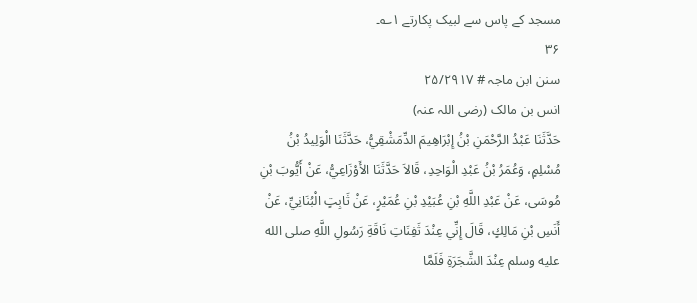مسجد کے پاس سے لبیک پکارتے ۱؎۔
۳۶
سنن ابن ماجہ # ۲۵/۲۹۱۷
انس بن مالک (رضی اللہ عنہ)
حَدَّثَنَا عَبْدُ الرَّحْمَنِ بْنُ إِبْرَاهِيمَ الدِّمَشْقِيُّ، حَدَّثَنَا الْوَلِيدُ بْنُ مُسْلِمٍ، وَعُمَرُ بْنُ عَبْدِ الْوَاحِدِ، قَالاَ حَدَّثَنَا الأَوْزَاعِيُّ، عَنْ أَيُّوبَ بْنِ مُوسَى، عَنْ عَبْدِ اللَّهِ بْنِ عُبَيْدِ بْنِ عُمَيْرٍ، عَنْ ثَابِتٍ الْبُنَانِيِّ، عَنْ أَنَسِ بْنِ مَالِكٍ، قَالَ إِنِّي عِنْدَ ثَفِنَاتِ نَاقَةِ رَسُولِ اللَّهِ صلى الله عليه وسلم عِنْدَ الشَّجَرَةِ فَلَمَّا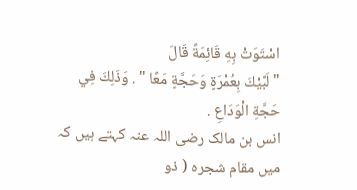اسْتَوَتْ بِهِ قَائِمَةً قَالَ
" لَبَّيْكَ بِعُمْرَةٍ وَحَجَّةٍ مَعًا " . وَذَلِكَ فِي حَجَّةِ الْوَدَاعِ .
انس بن مالک رضی اللہ عنہ کہتے ہیں کہ میں مقام شجرہ ( ذو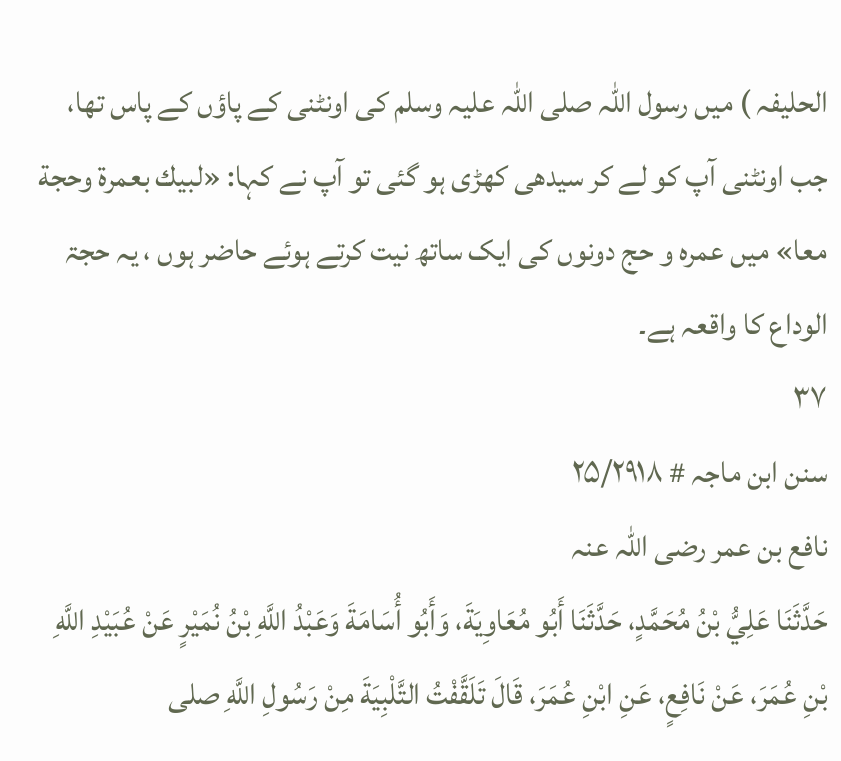الحلیفہ ) میں رسول اللہ صلی اللہ علیہ وسلم کی اونٹنی کے پاؤں کے پاس تھا، جب اونٹنی آپ کو لے کر سیدھی کھڑی ہو گئی تو آپ نے کہا: «لبيك بعمرة وحجة معا» میں عمرہ و حج دونوں کی ایک ساتھ نیت کرتے ہوئے حاضر ہوں ، یہ حجۃ الوداع کا واقعہ ہے۔
۳۷
سنن ابن ماجہ # ۲۵/۲۹۱۸
نافع بن عمر رضی اللہ عنہ
حَدَّثَنَا عَلِيُّ بْنُ مُحَمَّدٍ، حَدَّثَنَا أَبُو مُعَاوِيَةَ، وَأَبُو أُسَامَةَ وَعَبْدُ اللَّهِ بْنُ نُمَيْرٍ عَنْ عُبَيْدِ اللَّهِ بْنِ عُمَرَ، عَنْ نَافِعٍ، عَنِ ابْنِ عُمَرَ، قَالَ تَلَقَّفْتُ التَّلْبِيَةَ مِنْ رَسُولِ اللَّهِ صلى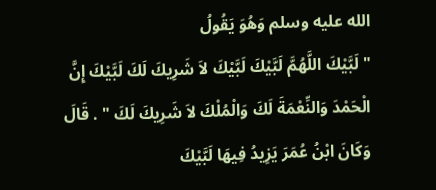الله عليه وسلم وَهُوَ يَقُولُ
" لَبَّيْكَ اللَّهُمَّ لَبَّيْكَ لَبَّيْكَ لاَ شَرِيكَ لَكَ لَبَّيْكَ إِنَّ الْحَمْدَ وَالنِّعْمَةَ لَكَ وَالْمُلْكَ لاَ شَرِيكَ لَكَ " . قَالَ وَكَانَ ابْنُ عُمَرَ يَزِيدُ فِيهَا لَبَّيْكَ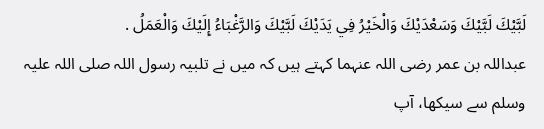لَبَّيْكَ لَبَّيْكَ وَسَعْدَيْكَ وَالْخَيْرُ فِي يَدَيْكَ لَبَّيْكَ وَالرَّغْبَاءُ إِلَيْكَ وَالْعَمَلُ .
عبداللہ بن عمر رضی اللہ عنہما کہتے ہیں کہ میں نے تلبیہ رسول اللہ صلی اللہ علیہ وسلم سے سیکھا، آپ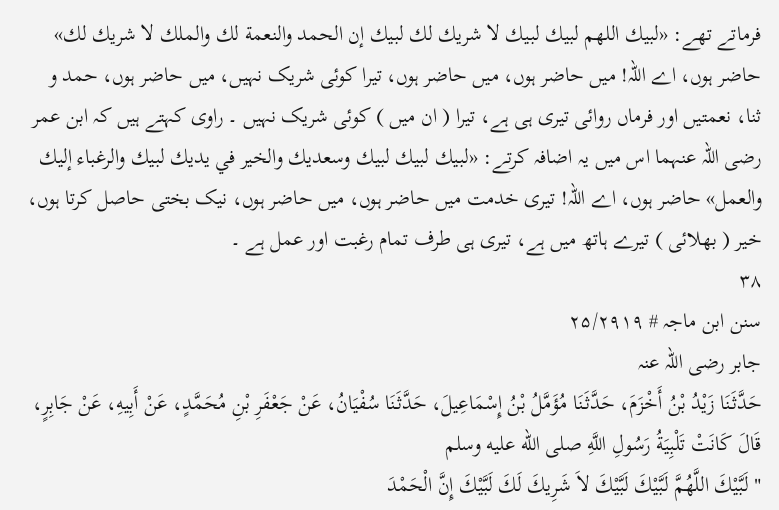فرماتے تھے: «لبيك اللهم لبيك لبيك لا شريك لك لبيك إن الحمد والنعمة لك والملك لا شريك لك» حاضر ہوں، اے اللہ! میں حاضر ہوں، میں حاضر ہوں، تیرا کوئی شریک نہیں، میں حاضر ہوں، حمد و ثنا، نعمتیں اور فرماں روائی تیری ہی ہے، تیرا ( ان میں ) کوئی شریک نہیں ۔ راوی کہتے ہیں کہ ابن عمر رضی اللہ عنہما اس میں یہ اضافہ کرتے: «لبيك لبيك لبيك وسعديك والخير في يديك لبيك والرغباء إليك والعمل» حاضر ہوں، اے اللہ! تیری خدمت میں حاضر ہوں، میں حاضر ہوں، نیک بختی حاصل کرتا ہوں، خیر ( بھلائی ) تیرے ہاتھ میں ہے، تیری ہی طرف تمام رغبت اور عمل ہے ۔
۳۸
سنن ابن ماجہ # ۲۵/۲۹۱۹
جابر رضی اللہ عنہ
حَدَّثَنَا زَيْدُ بْنُ أَخْزَمَ، حَدَّثَنَا مُؤَمَّلُ بْنُ إِسْمَاعِيلَ، حَدَّثَنَا سُفْيَانُ، عَنْ جَعْفَرِ بْنِ مُحَمَّدٍ، عَنْ أَبِيهِ، عَنْ جَابِرٍ، قَالَ كَانَتْ تَلْبِيَةُ رَسُولِ اللَّهِ صلى الله عليه وسلم
" لَبَّيْكَ اللَّهُمَّ لَبَّيْكَ لَبَّيْكَ لاَ شَرِيكَ لَكَ لَبَّيْكَ إِنَّ الْحَمْدَ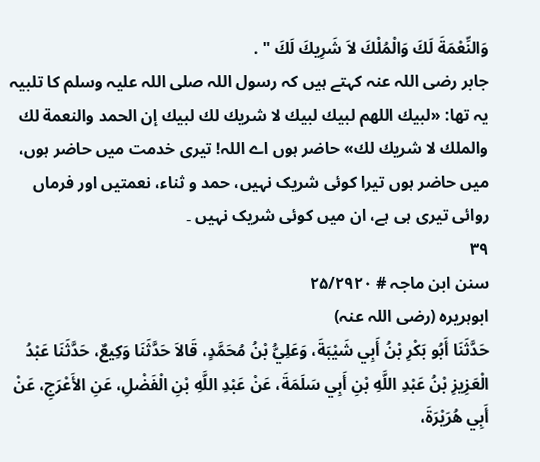وَالنِّعْمَةَ لَكَ وَالْمُلْكَ لاَ شَرِيكَ لَكَ " .
جابر رضی اللہ عنہ کہتے ہیں کہ رسول اللہ صلی اللہ علیہ وسلم کا تلبیہ یہ تھا: «لبيك اللهم لبيك لبيك لا شريك لك لبيك إن الحمد والنعمة لك والملك لا شريك لك» حاضر ہوں اے اللہ! تیری خدمت میں حاضر ہوں، میں حاضر ہوں تیرا کوئی شریک نہیں، حمد و ثناء، نعمتیں اور فرماں روائی تیری ہی ہے، ان میں کوئی شریک نہیں ۔
۳۹
سنن ابن ماجہ # ۲۵/۲۹۲۰
ابوہریرہ (رضی اللہ عنہ)
حَدَّثَنَا أَبُو بَكْرِ بْنُ أَبِي شَيْبَةَ، وَعَلِيُّ بْنُ مُحَمَّدٍ، قَالاَ حَدَّثَنَا وَكِيعٌ، حَدَّثَنَا عَبْدُ الْعَزِيزِ بْنُ عَبْدِ اللَّهِ بْنِ أَبِي سَلَمَةَ، عَنْ عَبْدِ اللَّهِ بْنِ الْفَضْلِ، عَنِ الأَعْرَجِ، عَنْ أَبِي هُرَيْرَةَ،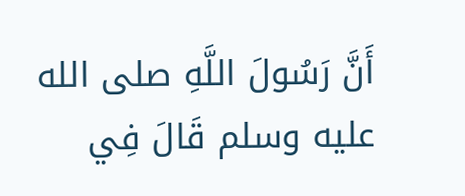أَنَّ رَسُولَ اللَّهِ صلى الله عليه وسلم قَالَ فِي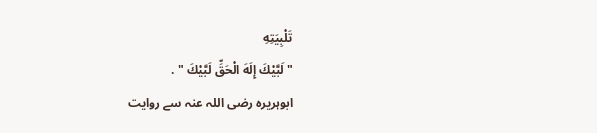تَلْبِيَتِهِ
" لَبَّيْكَ إِلَهَ الْحَقِّ لَبَّيْكَ " .
ابوہریرہ رضی اللہ عنہ سے روایت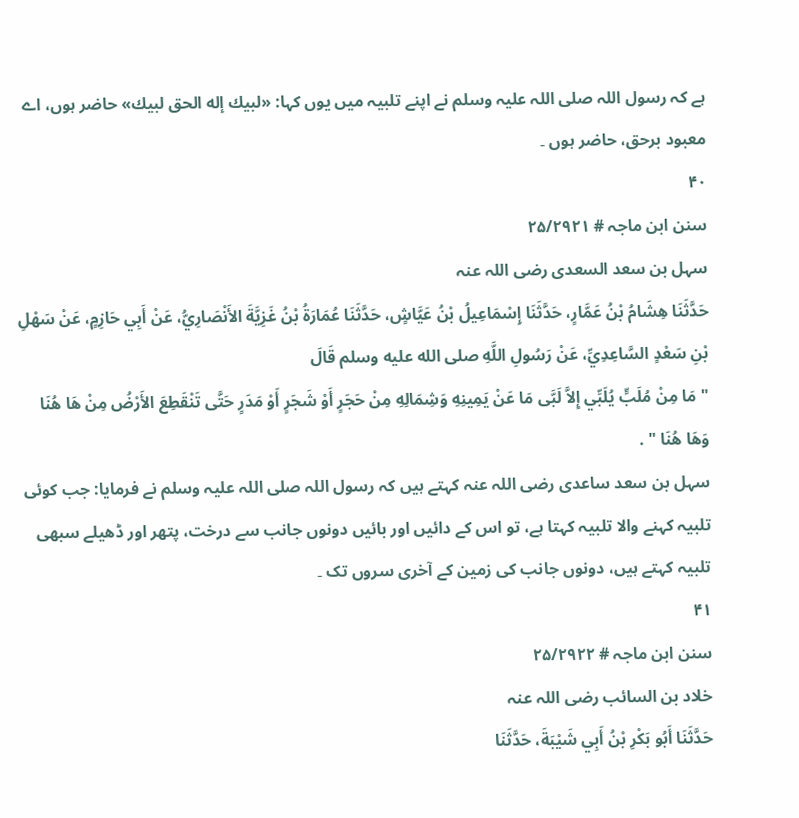ہے کہ رسول اللہ صلی اللہ علیہ وسلم نے اپنے تلبیہ میں یوں کہا: «لبيك إله الحق لبيك» حاضر ہوں، اے معبود برحق، حاضر ہوں ۔
۴۰
سنن ابن ماجہ # ۲۵/۲۹۲۱
سہل بن سعد السعدی رضی اللہ عنہ
حَدَّثَنَا هِشَامُ بْنُ عَمَّارٍ، حَدَّثَنَا إِسْمَاعِيلُ بْنُ عَيَّاشٍ، حَدَّثَنَا عُمَارَةُ بْنُ غَزِيَّةَ الأَنْصَارِيُّ، عَنْ أَبِي حَازِمٍ، عَنْ سَهْلِ بْنِ سَعْدٍ السَّاعِدِيِّ، عَنْ رَسُولِ اللَّهِ صلى الله عليه وسلم قَالَ
" مَا مِنْ مُلَبٍّ يُلَبِّي إِلاَّ لَبَّى مَا عَنْ يَمِينِهِ وَشِمَالِهِ مِنْ حَجَرٍ أَوْ شَجَرٍ أَوْ مَدَرٍ حَتَّى تَنْقَطِعَ الأَرْضُ مِنْ هَا هُنَا وَهَا هُنَا " .
سہل بن سعد ساعدی رضی اللہ عنہ کہتے ہیں کہ رسول اللہ صلی اللہ علیہ وسلم نے فرمایا: جب کوئی تلبیہ کہنے والا تلبیہ کہتا ہے، تو اس کے دائیں اور بائیں دونوں جانب سے درخت، پتھر اور ڈھیلے سبھی تلبیہ کہتے ہیں، دونوں جانب کی زمین کے آخری سروں تک ۔
۴۱
سنن ابن ماجہ # ۲۵/۲۹۲۲
خلاد بن السائب رضی اللہ عنہ
حَدَّثَنَا أَبُو بَكْرِ بْنُ أَبِي شَيْبَةَ، حَدَّثَنَا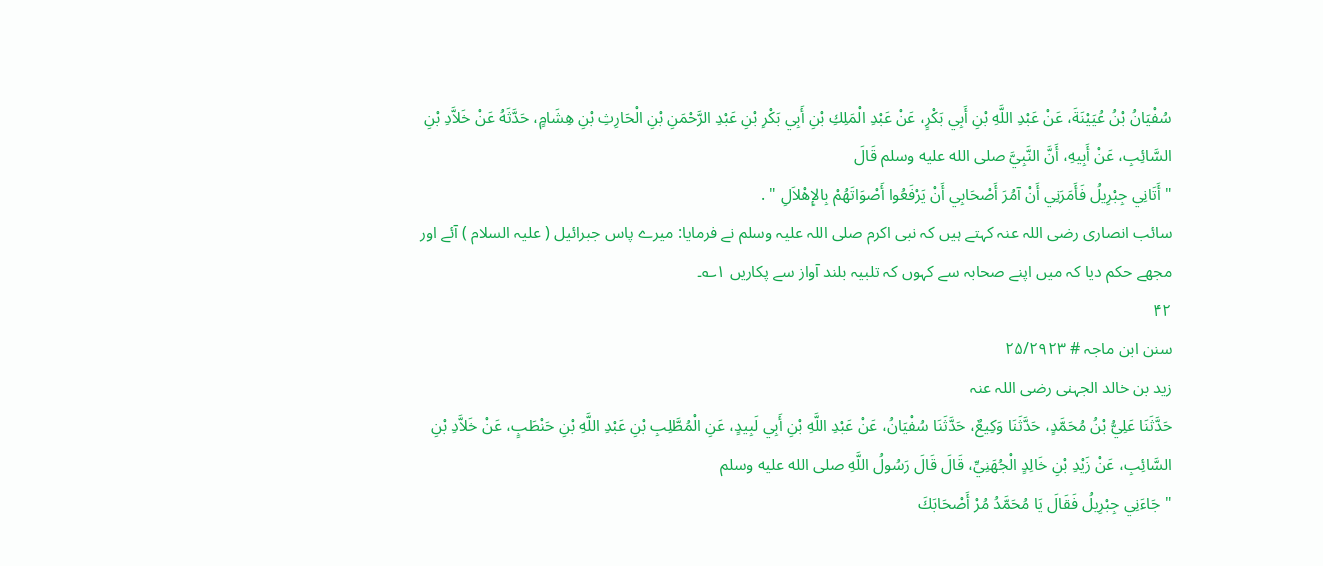سُفْيَانُ بْنُ عُيَيْنَةَ، عَنْ عَبْدِ اللَّهِ بْنِ أَبِي بَكْرٍ، عَنْ عَبْدِ الْمَلِكِ بْنِ أَبِي بَكْرِ بْنِ عَبْدِ الرَّحْمَنِ بْنِ الْحَارِثِ بْنِ هِشَامٍ، حَدَّثَهُ عَنْ خَلاَّدِ بْنِ السَّائِبِ، عَنْ أَبِيهِ، أَنَّ النَّبِيَّ صلى الله عليه وسلم قَالَ
" أَتَانِي جِبْرِيلُ فَأَمَرَنِي أَنْ آمُرَ أَصْحَابِي أَنْ يَرْفَعُوا أَصْوَاتَهُمْ بِالإِهْلاَلِ " .
سائب انصاری رضی اللہ عنہ کہتے ہیں کہ نبی اکرم صلی اللہ علیہ وسلم نے فرمایا: میرے پاس جبرائیل ( علیہ السلام ) آئے اور مجھے حکم دیا کہ میں اپنے صحابہ سے کہوں کہ تلبیہ بلند آواز سے پکاریں ۱؎۔
۴۲
سنن ابن ماجہ # ۲۵/۲۹۲۳
زید بن خالد الجہنی رضی اللہ عنہ
حَدَّثَنَا عَلِيُّ بْنُ مُحَمَّدٍ، حَدَّثَنَا وَكِيعٌ، حَدَّثَنَا سُفْيَانُ، عَنْ عَبْدِ اللَّهِ بْنِ أَبِي لَبِيدٍ، عَنِ الْمُطَّلِبِ بْنِ عَبْدِ اللَّهِ بْنِ حَنْطَبٍ، عَنْ خَلاَّدِ بْنِ السَّائِبِ، عَنْ زَيْدِ بْنِ خَالِدٍ الْجُهَنِيِّ، قَالَ قَالَ رَسُولُ اللَّهِ صلى الله عليه وسلم
" جَاءَنِي جِبْرِيلُ فَقَالَ يَا مُحَمَّدُ مُرْ أَصْحَابَكَ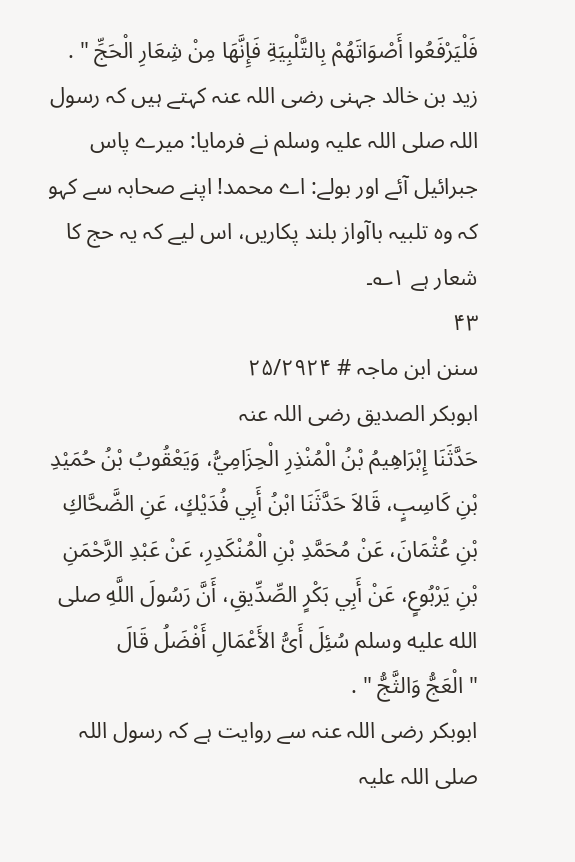فَلْيَرْفَعُوا أَصْوَاتَهُمْ بِالتَّلْبِيَةِ فَإِنَّهَا مِنْ شِعَارِ الْحَجِّ " .
زید بن خالد جہنی رضی اللہ عنہ کہتے ہیں کہ رسول اللہ صلی اللہ علیہ وسلم نے فرمایا: میرے پاس جبرائیل آئے اور بولے: اے محمد! اپنے صحابہ سے کہو کہ وہ تلبیہ باآواز بلند پکاریں، اس لیے کہ یہ حج کا شعار ہے ۱؎۔
۴۳
سنن ابن ماجہ # ۲۵/۲۹۲۴
ابوبکر الصدیق رضی اللہ عنہ
حَدَّثَنَا إِبْرَاهِيمُ بْنُ الْمُنْذِرِ الْحِزَامِيُّ، وَيَعْقُوبُ بْنُ حُمَيْدِ بْنِ كَاسِبٍ، قَالاَ حَدَّثَنَا ابْنُ أَبِي فُدَيْكٍ، عَنِ الضَّحَّاكِ بْنِ عُثْمَانَ، عَنْ مُحَمَّدِ بْنِ الْمُنْكَدِرِ، عَنْ عَبْدِ الرَّحْمَنِ بْنِ يَرْبُوعٍ، عَنْ أَبِي بَكْرٍ الصِّدِّيقِ، أَنَّ رَسُولَ اللَّهِ صلى الله عليه وسلم سُئِلَ أَىُّ الأَعْمَالِ أَفْضَلُ قَالَ
" الْعَجُّ وَالثَّجُّ " .
ابوبکر رضی اللہ عنہ سے روایت ہے کہ رسول اللہ صلی اللہ علیہ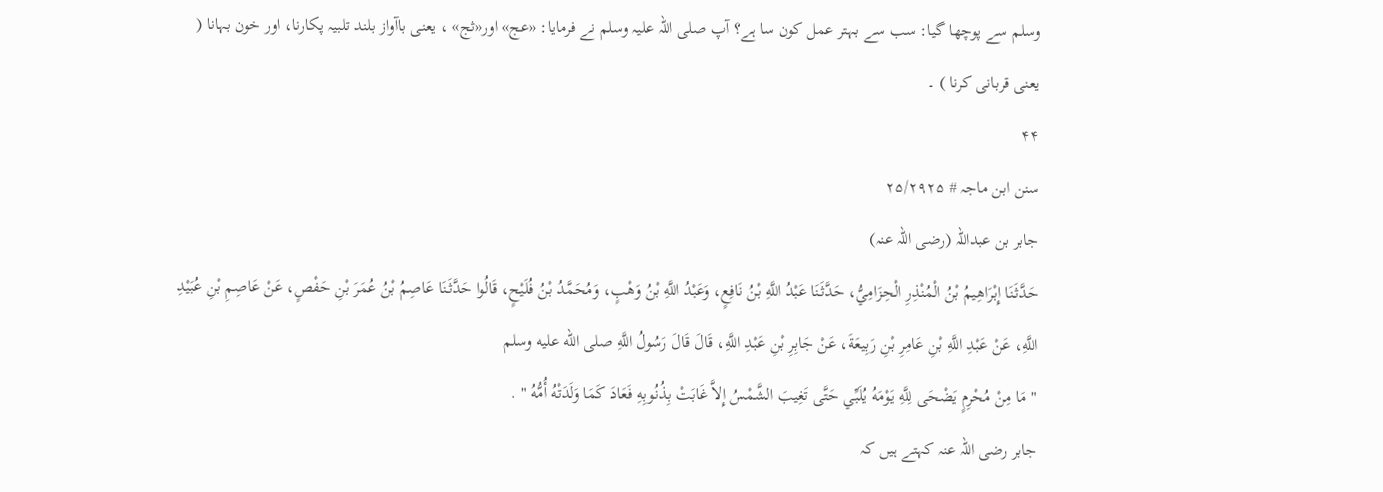وسلم سے پوچھا گیا: سب سے بہتر عمل کون سا ہے؟ آپ صلی اللہ علیہ وسلم نے فرمایا: «عج» اور«ثج» ، یعنی باآواز بلند تلبیہ پکارنا، اور خون بہانا ( یعنی قربانی کرنا ) ۔
۴۴
سنن ابن ماجہ # ۲۵/۲۹۲۵
جابر بن عبداللہ (رضی اللہ عنہ)
حَدَّثَنَا إِبْرَاهِيمُ بْنُ الْمُنْذِرِ الْحِزَامِيُّ، حَدَّثَنَا عَبْدُ اللَّهِ بْنُ نَافِعٍ، وَعَبْدُ اللَّهِ بْنُ وَهْبٍ، وَمُحَمَّدُ بْنُ فُلَيْحٍ، قَالُوا حَدَّثَنَا عَاصِمُ بْنُ عُمَرَ بْنِ حَفْصٍ، عَنْ عَاصِمِ بْنِ عُبَيْدِ اللَّهِ، عَنْ عَبْدِ اللَّهِ بْنِ عَامِرِ بْنِ رَبِيعَةَ، عَنْ جَابِرِ بْنِ عَبْدِ اللَّهِ، قَالَ قَالَ رَسُولُ اللَّهِ صلى الله عليه وسلم
" مَا مِنْ مُحْرِمٍ يَضْحَى لِلَّهِ يَوْمَهُ يُلَبِّي حَتَّى تَغِيبَ الشَّمْسُ إِلاَّ غَابَتْ بِذُنُوبِهِ فَعَادَ كَمَا وَلَدَتْهُ أُمُّهُ " .
جابر رضی اللہ عنہ کہتے ہیں کہ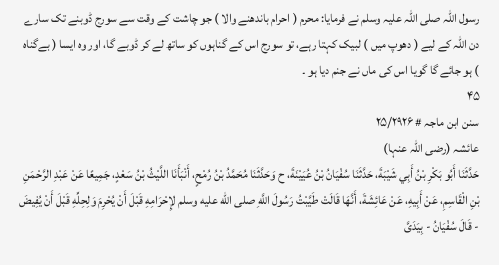رسول اللہ صلی اللہ علیہ وسلم نے فرمایا: محرم ( احرام باندھنے والا ) جو چاشت کے وقت سے سورج ڈوبنے تک سارے دن اللہ کے لیے ( دھوپ میں ) لبیک کہتا رہے، تو سورج اس کے گناہوں کو ساتھ لے کر ڈوبے گا، اور وہ ایسا ( بےگناہ ) ہو جائے گا گویا اس کی ماں نے جنم دیا ہو ۔
۴۵
سنن ابن ماجہ # ۲۵/۲۹۲۶
عائشہ (رضی اللہ عنہا)
حَدَّثَنَا أَبُو بَكْرِ بْنُ أَبِي شَيْبَةَ، حَدَّثَنَا سُفْيَانُ بْنُ عُيَيْنَةَ، ح وَحَدَّثَنَا مُحَمَّدُ بْنُ رُمْحٍ، أَنْبَأَنَا اللَّيْثُ بْنُ سَعْدٍ، جَمِيعًا عَنْ عَبْدِ الرَّحْمَنِ بْنِ الْقَاسِمِ، عَنْ أَبِيهِ، عَنْ عَائِشَةَ، أَنَّهَا قَالَتْ طَيَّبْتُ رَسُولَ اللَّهِ صلى الله عليه وسلم لإِحْرَامِهِ قَبْلَ أَنْ يُحْرِمَ وَلِحِلِّهِ قَبْلَ أَنْ يُفِيضَ - قَالَ سُفْيَانُ - بِيَدَىَّ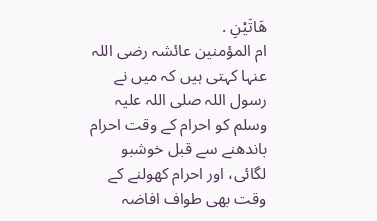هَاتَيْنِ .
ام المؤمنین عائشہ رضی اللہ عنہا کہتی ہیں کہ میں نے رسول اللہ صلی اللہ علیہ وسلم کو احرام کے وقت احرام باندھنے سے قبل خوشبو لگائی، اور احرام کھولنے کے وقت بھی طواف افاضہ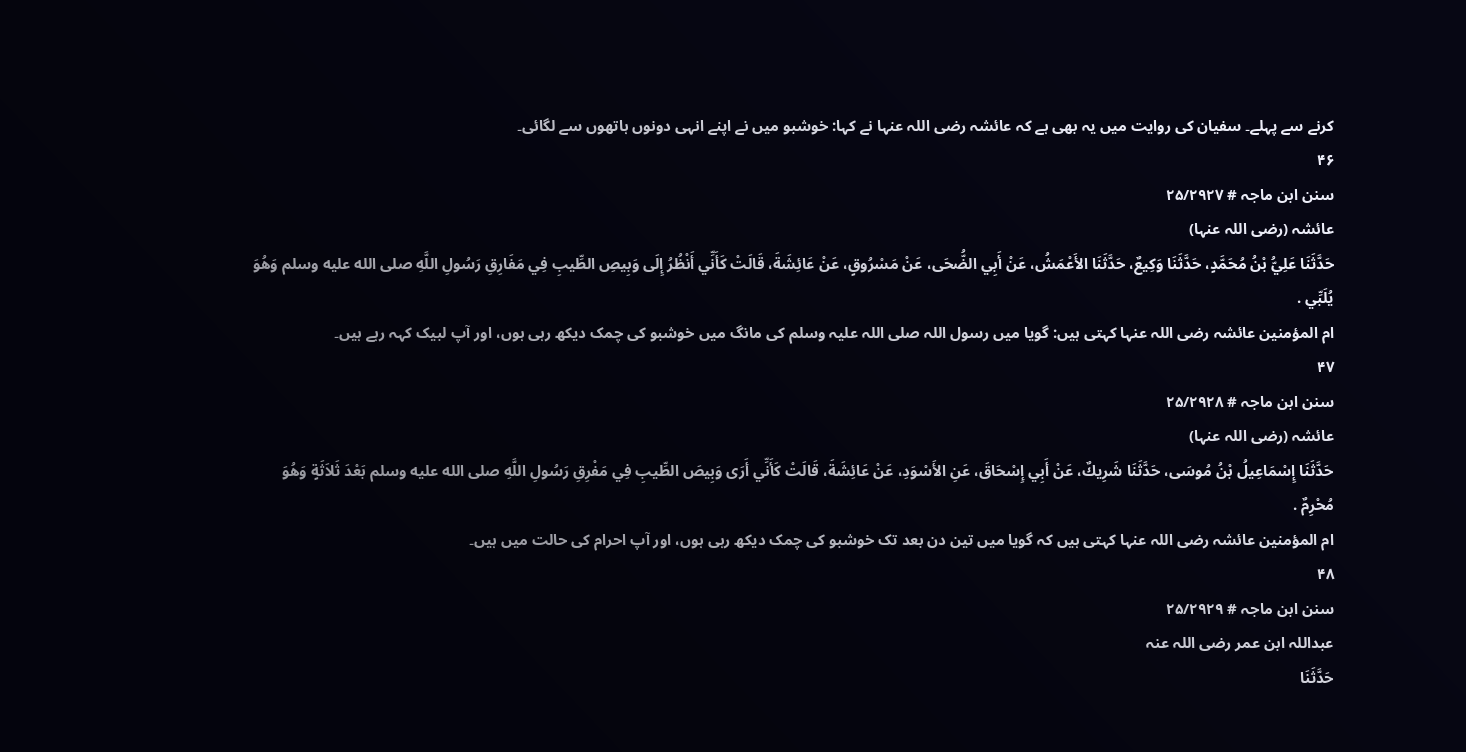کرنے سے پہلے۔ سفیان کی روایت میں یہ بھی ہے کہ عائشہ رضی اللہ عنہا نے کہا: خوشبو میں نے اپنے انہی دونوں ہاتھوں سے لگائی۔
۴۶
سنن ابن ماجہ # ۲۵/۲۹۲۷
عائشہ (رضی اللہ عنہا)
حَدَّثَنَا عَلِيُّ بْنُ مُحَمَّدٍ، حَدَّثَنَا وَكِيعٌ، حَدَّثَنَا الأَعْمَشُ، عَنْ أَبِي الضُّحَى، عَنْ مَسْرُوقٍ، عَنْ عَائِشَةَ، قَالَتْ كَأَنِّي أَنْظُرُ إِلَى وَبِيصِ الطِّيبِ فِي مَفَارِقِ رَسُولِ اللَّهِ صلى الله عليه وسلم وَهُوَ يُلَبِّي .
ام المؤمنین عائشہ رضی اللہ عنہا کہتی ہیں: گویا میں رسول اللہ صلی اللہ علیہ وسلم کی مانگ میں خوشبو کی چمک دیکھ رہی ہوں، اور آپ لبیک کہہ رہے ہیں۔
۴۷
سنن ابن ماجہ # ۲۵/۲۹۲۸
عائشہ (رضی اللہ عنہا)
حَدَّثَنَا إِسْمَاعِيلُ بْنُ مُوسَى، حَدَّثَنَا شَرِيكٌ، عَنْ أَبِي إِسْحَاقَ، عَنِ الأَسْوَدِ، عَنْ عَائِشَةَ، قَالَتْ كَأَنِّي أَرَى وَبِيصَ الطِّيبِ فِي مَفْرِقِ رَسُولِ اللَّهِ صلى الله عليه وسلم بَعْدَ ثَلاَثَةٍ وَهُوَ مُحْرِمٌ .
ام المؤمنین عائشہ رضی اللہ عنہا کہتی ہیں کہ گویا میں تین دن بعد تک خوشبو کی چمک دیکھ رہی ہوں، اور آپ احرام کی حالت میں ہیں۔
۴۸
سنن ابن ماجہ # ۲۵/۲۹۲۹
عبداللہ ابن عمر رضی اللہ عنہ
حَدَّثَنَا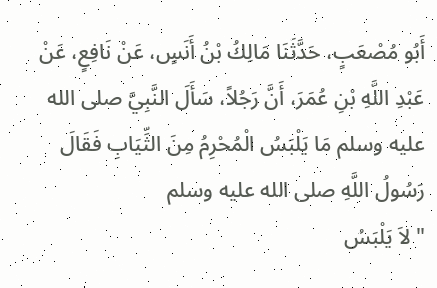أَبُو مُصْعَبٍ، حَدَّثَنَا مَالِكُ بْنُ أَنَسٍ، عَنْ نَافِعٍ، عَنْ عَبْدِ اللَّهِ بْنِ عُمَرَ، أَنَّ رَجُلاً، سَأَلَ النَّبِيَّ صلى الله عليه وسلم مَا يَلْبَسُ الْمُحْرِمُ مِنَ الثِّيَابِ فَقَالَ رَسُولُ اللَّهِ صلى الله عليه وسلم
" لاَ يَلْبَسُ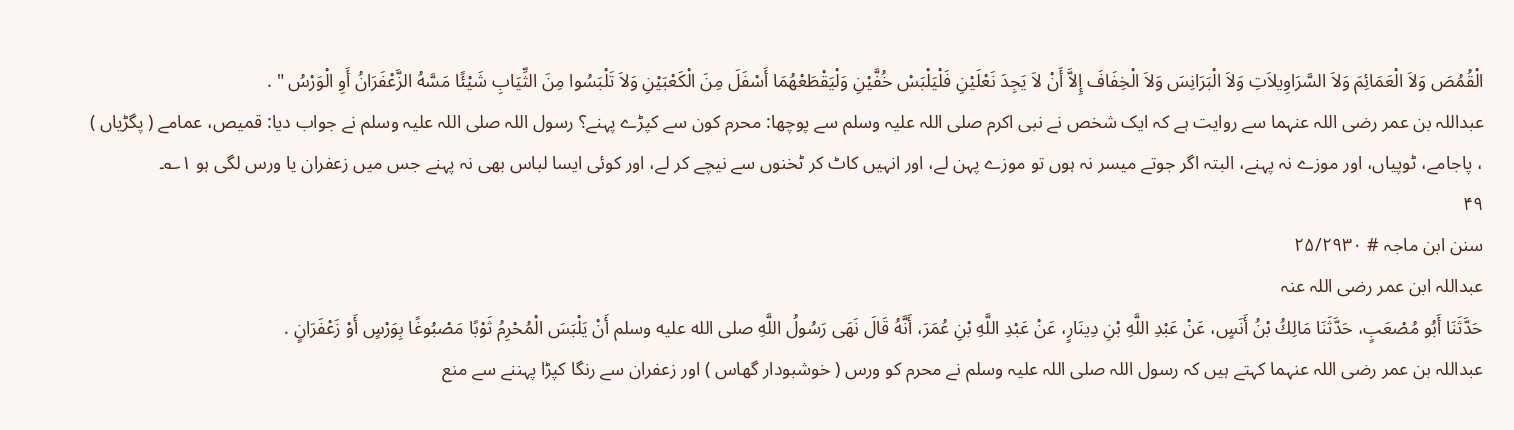الْقُمُصَ وَلاَ الْعَمَائِمَ وَلاَ السَّرَاوِيلاَتِ وَلاَ الْبَرَانِسَ وَلاَ الْخِفَافَ إِلاَّ أَنْ لاَ يَجِدَ نَعْلَيْنِ فَلْيَلْبَسْ خُفَّيْنِ وَلْيَقْطَعْهُمَا أَسْفَلَ مِنَ الْكَعْبَيْنِ وَلاَ تَلْبَسُوا مِنَ الثِّيَابِ شَيْئًا مَسَّهُ الزَّعْفَرَانُ أَوِ الْوَرْسُ " .
عبداللہ بن عمر رضی اللہ عنہما سے روایت ہے کہ ایک شخص نے نبی اکرم صلی اللہ علیہ وسلم سے پوچھا: محرم کون سے کپڑے پہنے؟ رسول اللہ صلی اللہ علیہ وسلم نے جواب دیا: قمیص، عمامے ( پگڑیاں ) ، پاجامے، ٹوپیاں، اور موزے نہ پہنے، البتہ اگر جوتے میسر نہ ہوں تو موزے پہن لے، اور انہیں کاٹ کر ٹخنوں سے نیچے کر لے، اور کوئی ایسا لباس بھی نہ پہنے جس میں زعفران یا ورس لگی ہو ۱؎۔
۴۹
سنن ابن ماجہ # ۲۵/۲۹۳۰
عبداللہ ابن عمر رضی اللہ عنہ
حَدَّثَنَا أَبُو مُصْعَبٍ، حَدَّثَنَا مَالِكُ بْنُ أَنَسٍ، عَنْ عَبْدِ اللَّهِ بْنِ دِينَارٍ، عَنْ عَبْدِ اللَّهِ بْنِ عُمَرَ، أَنَّهُ قَالَ نَهَى رَسُولُ اللَّهِ صلى الله عليه وسلم أَنْ يَلْبَسَ الْمُحْرِمُ ثَوْبًا مَصْبُوغًا بِوَرْسٍ أَوْ زَعْفَرَانٍ .
عبداللہ بن عمر رضی اللہ عنہما کہتے ہیں کہ رسول اللہ صلی اللہ علیہ وسلم نے محرم کو ورس ( خوشبودار گھاس ) اور زعفران سے رنگا کپڑا پہننے سے منع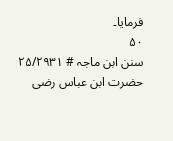فرمایا۔
۵۰
سنن ابن ماجہ # ۲۵/۲۹۳۱
حضرت ابن عباس رضی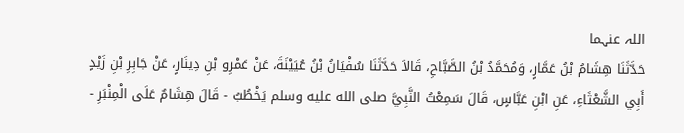اللہ عنہما
حَدَّثَنَا هِشَامُ بْنُ عَمَّارٍ، وَمُحَمَّدُ بْنُ الصَّبَّاحِ، قَالاَ حَدَّثَنَا سُفْيَانُ بْنُ عُيَيْنَةَ، عَنْ عَمْرِو بْنِ دِينَارٍ، عَنْ جَابِرِ بْنِ زَيْدٍ أَبِي الشَّعْثَاءِ، عَنِ ابْنِ عَبَّاسٍ، قَالَ سَمِعْتُ النَّبِيَّ صلى الله عليه وسلم يَخْطُبُ - قَالَ هِشَامٌ عَلَى الْمِنْبَرِ -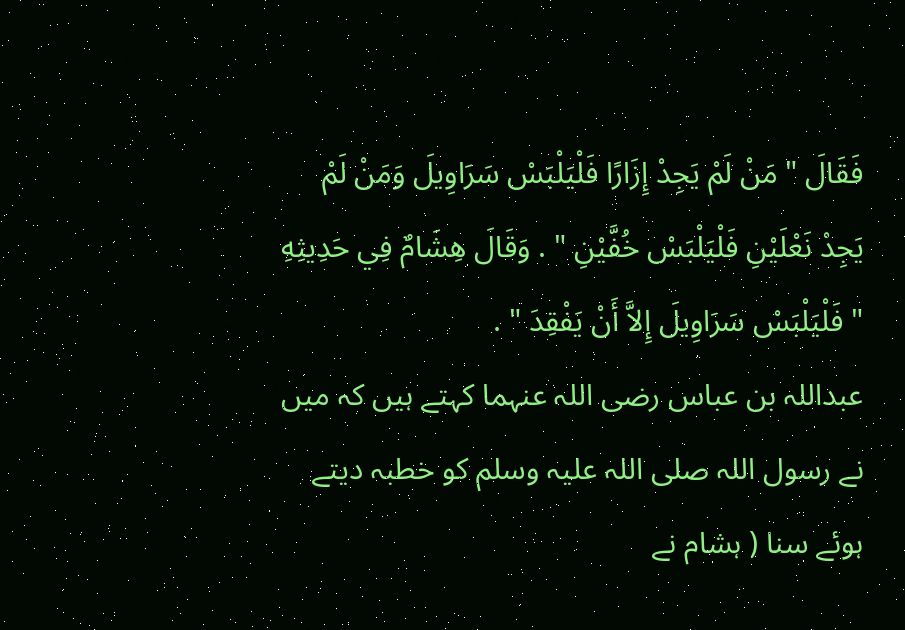فَقَالَ " مَنْ لَمْ يَجِدْ إِزَارًا فَلْيَلْبَسْ سَرَاوِيلَ وَمَنْ لَمْ يَجِدْ نَعْلَيْنِ فَلْيَلْبَسْ خُفَّيْنِ " . وَقَالَ هِشَامٌ فِي حَدِيثِهِ " فَلْيَلْبَسْ سَرَاوِيلَ إِلاَّ أَنْ يَفْقِدَ " .
عبداللہ بن عباس رضی اللہ عنہما کہتے ہیں کہ میں نے رسول اللہ صلی اللہ علیہ وسلم کو خطبہ دیتے ہوئے سنا ( ہشام نے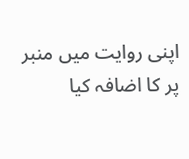اپنی روایت میں منبر پر کا اضافہ کیا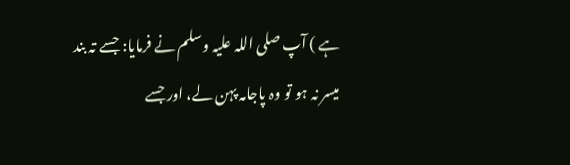ہے ) آپ صلی اللہ علیہ وسلم نے فرمایا: جسے تہ بند میسر نہ ہو تو وہ پاجامہ پہن لے، اور جسے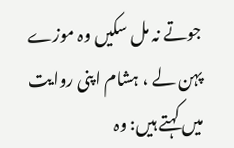جوتے نہ مل سکیں وہ موزے پہن لے ، ہشام اپنی روایت میں کہتے ہیں: وہ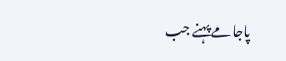پاجامے پہنے جب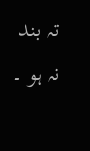تہ بند نہ ہو ۔